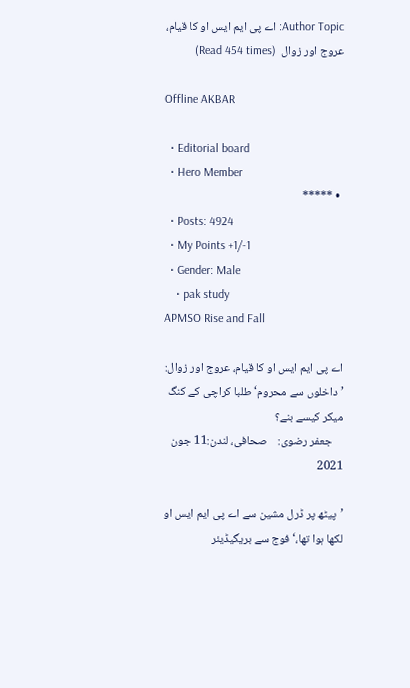Author Topic: اے پی ایم ایس او کا قیام، عروج اور زوال  (Read 454 times)

Offline AKBAR

  • Editorial board
  • Hero Member
  • *****
  • Posts: 4924
  • My Points +1/-1
  • Gender: Male
    • pak study
APMSO Rise and Fall

اے پی ایم ایس او کا قیام، عروج اور زوال: ’داخلوں سے محروم‘ طلبا کراچی کے کنگ میکر کیسے بنے؟
    جعفر رضوی:    صحافی، لندن:11 جون 2021

’پیٹھ پر ڈرل مشین سے اے پی ایم ایس او لکھا ہوا تھا،‘ فوج سے بریگیڈیئر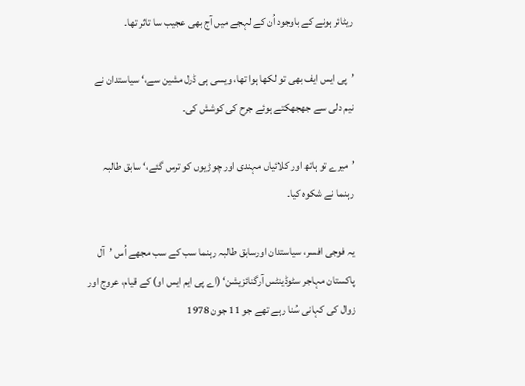ریٹائر ہونے کے باوجود اُن کے لہجے میں آج بھی عجیب سا تاثر تھا۔

’پی ایس ایف بھی تو لکھا ہوا تھا، ویسی ہی ڈرل مشین سے،‘ سیاستدان نے نیم دلی سے جھجھکتے ہوئے جرح کی کوشش کی۔

’میرے تو ہاتھ اور کلائیاں مہندی اور چوڑیوں کو ترس گئے،‘ سابق طالبہ رہنما نے شکوہ کیا۔

یہ فوجی افسر، سیاستدان اورسابق طالبہ رہنما سب کے سب مجھے اُس ’آل پاکستان مہاجر سٹوڈینٹس آرگنائزیشن‘ (اے پی ایم ایس او) کے قیام، عروج اور زوال کی کہانی سُنا رہے تھے جو 11 جون 1978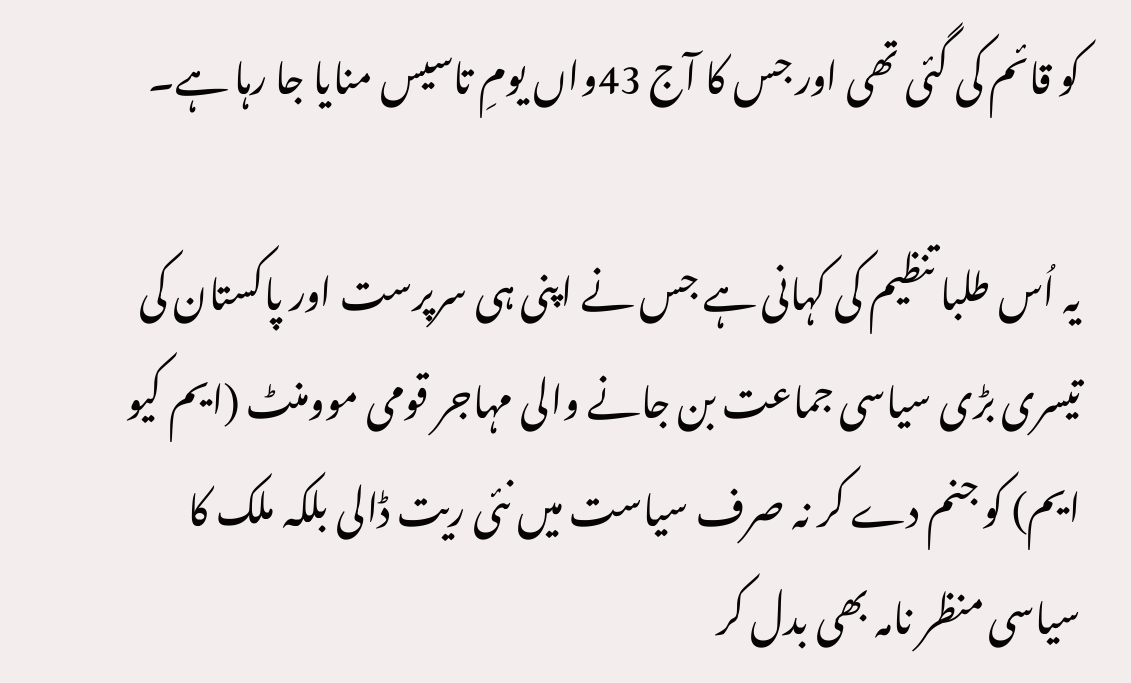کو قائم کی گئی تھی اور جس کا آج 43واں یومِ تاسیس منایا جا رہا ہے۔

یہ اُس طلبا تنظیم کی کہانی ہے جس نے اپنی ہی سرپرست اور پاکستان کی تیسری بڑی سیاسی جماعت بن جانے والی مہاجر قومی موومنٹ (ایم کیو ایم) کو جنم دے کر نہ صرف سیاست میں نئی ریت ڈالی بلکہ ملک کا سیاسی منظر نامہ بھی بدل کر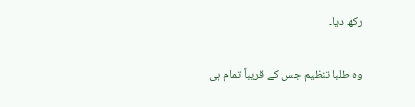رکھ دیا۔

وہ طلبا تنظیم جس کے قریباً تمام ہی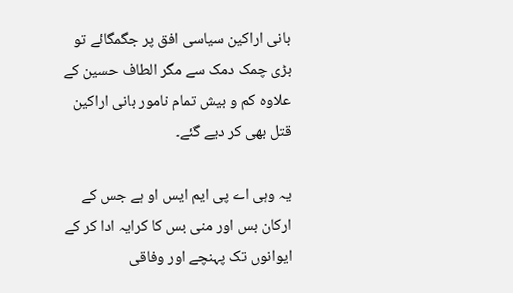بانی اراکین سیاسی افق پر جگمگائے تو بڑی چمک دمک سے مگر الطاف حسین کے علاوہ کم و بیش تمام نامور بانی اراکین قتل بھی کر دیے گئے۔

یہ وہی اے پی ایم ایس او ہے جس کے ارکان بس اور منی بس کا کرایہ ادا کر کے ایوانوں تک پہنچے اور وفاقی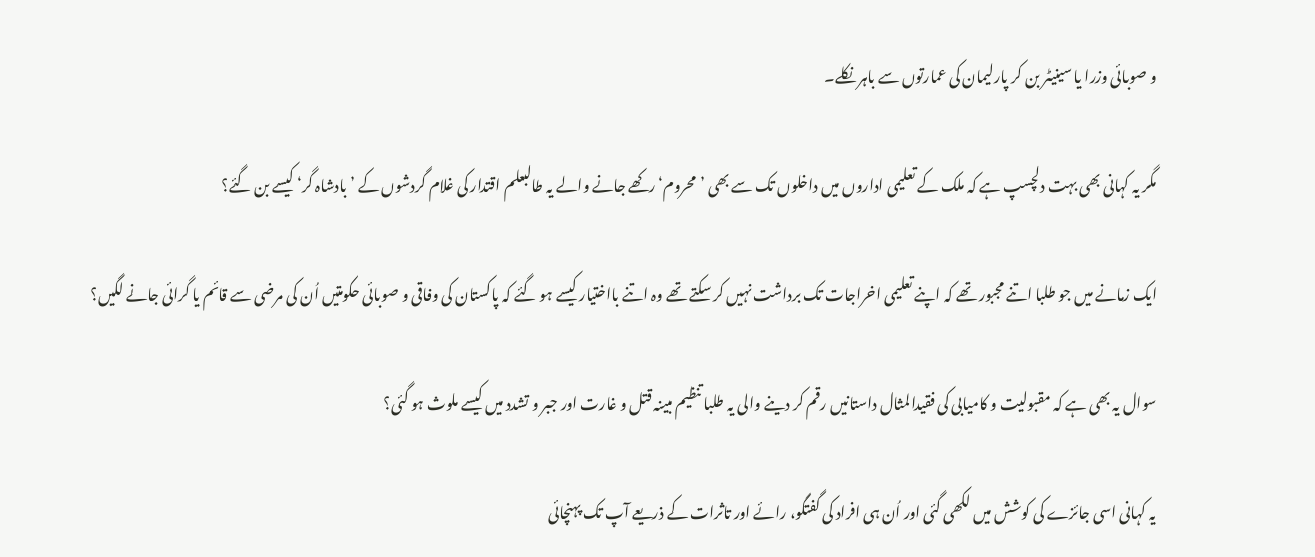و صوبائی وزرا یا سینیٹر بن کر پارلیمان کی عمارتوں سے باہر نکلے۔

مگر یہ کہانی بھی بہت دلچسپ ہے کہ ملک کے تعلیمی اداروں میں داخلوں تک سے بھی ’محروم‘ رکھے جانے والے یہ طالبعلم اقتدار کی غلام گردشوں کے ’بادشاہ گر‘ کیسے بن گئے؟

ایک زمانے میں جو طلبا اتنے مجبور تھے کہ اپنے تعلیمی اخراجات تک برداشت نہیں کر سکتے تھے وہ اتنے بااختیار کیسے ہو گئے کہ پاکستان کی وفاقی و صوبائی حکومتیں اُن کی مرضی سے قائم یا گرائی جانے لگیں؟

سوال یہ بھی ہے کہ مقبولیت و کامیابی کی فقیدالمثال داستانیں رقم کر دینے والی یہ طلبا تنظیم مبینہ قتل و غارت اور جبر و تشدد میں کیسے ملوث ہو گئی؟

یہ کہانی اسی جائزے کی کوشش میں لکھی گئی اور اُن ہی افراد کی گفتگو، رائے اور تاثرات کے ذریعے آپ تک پہنچائی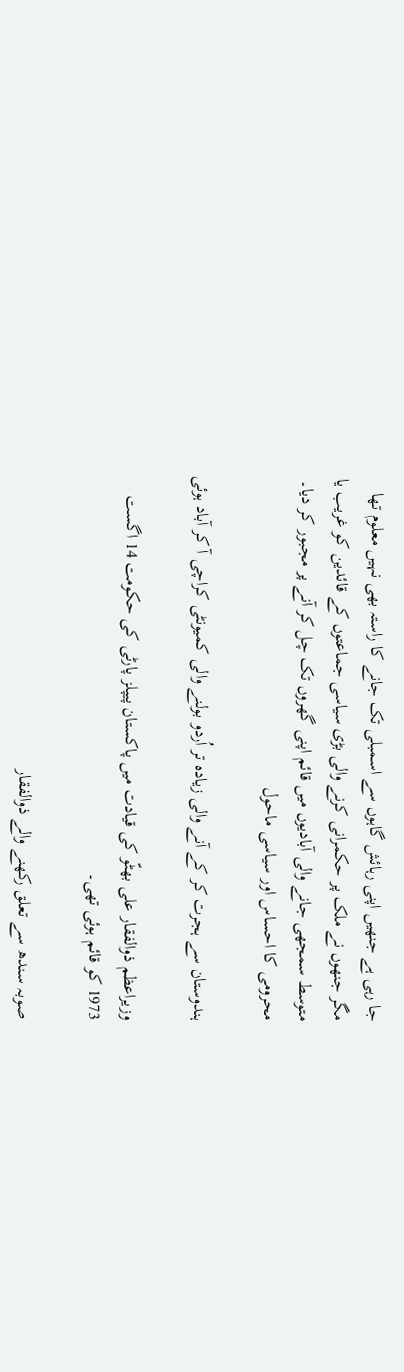جا رہی ہے جنھیں اپنی رہائش گاہوں سے اسمبلی تک جانے کا راستہ بھی نہیں معلوم تھا مگر جنھوں نے ملک پر حکمرانی کرنے والی بڑی سیاسی جماعتوں کے قائدین کو غریب یا متوسط سمجھی جانے والی آبادیوں میں قائم اپنی گھروں تک چل کر آنے پر مجبور کر دیا۔
محرومی کا احساس اور سیاسی ماحول

ہندوستان سے ہجرت کر کے آنے والی زیادہ تر اُردو بولنے والی کمیونٹی کراچی آ کر آباد ہوئی

وزیراعظم ذوالفقار علی بھٹّو کی قیادت میں پاکستان پیپلز پارٹی کی حکومت 14 اگست 1973 کو قائم ہوئی تھی۔

صوبہ سندھ سے تعلق رکھنے والے ذوالفقار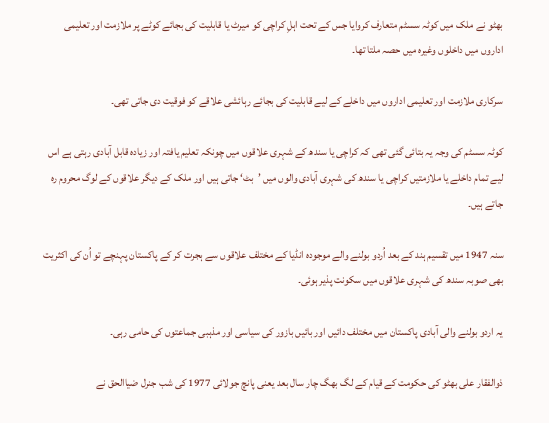بھٹو نے ملک میں کوٹہ سسٹم متعارف کروایا جس کے تحت اہلِ کراچی کو میرٹ یا قابلیت کی بجائے کوٹے پر ملازمت اور تعلیمی اداروں میں داخلوں وغیرہ میں حصہ ملتا تھا۔

سرکاری ملازمت اور تعلیمی اداروں میں داخلے کے لیے قابلیت کی بجائے رہائشی علاقے کو فوقیت دی جاتی تھی۔

کوٹہ سسٹم کی وجہ یہ بتائی گئی تھی کہ کراچی یا سندھ کے شہری علاقوں میں چونکہ تعلیم یافتہ اور زیادہ قابل آبادی رہتی ہے اس لیے تمام داخلے یا ملازمتیں کراچی یا سندھ کی شہری آبادی والوں میں ’بٹ‘ جاتی ہیں اور ملک کے دیگر علاقوں کے لوگ محروم رہ جاتے ہیں۔

سنہ 1947 میں تقسیم ہند کے بعد اُردو بولنے والے موجودہ انڈیا کے مختلف علاقوں سے ہجرت کر کے پاکستان پہنچے تو اُن کی اکثریت بھی صوبہ سندھ کی شہری علاقوں میں سکونت پذیر ہوئی۔

یہ اردو بولنے والی آبادی پاکستان میں مختلف دائیں اور بائیں بازور کی سیاسی اور مذہبی جماعتوں کی حامی رہی۔

ذوالفقار علی بھٹو کی حکومت کے قیام کے لگ بھگ چار سال بعد یعنی پانچ جولائی 1977 کی شب جنرل ضیاالحق نے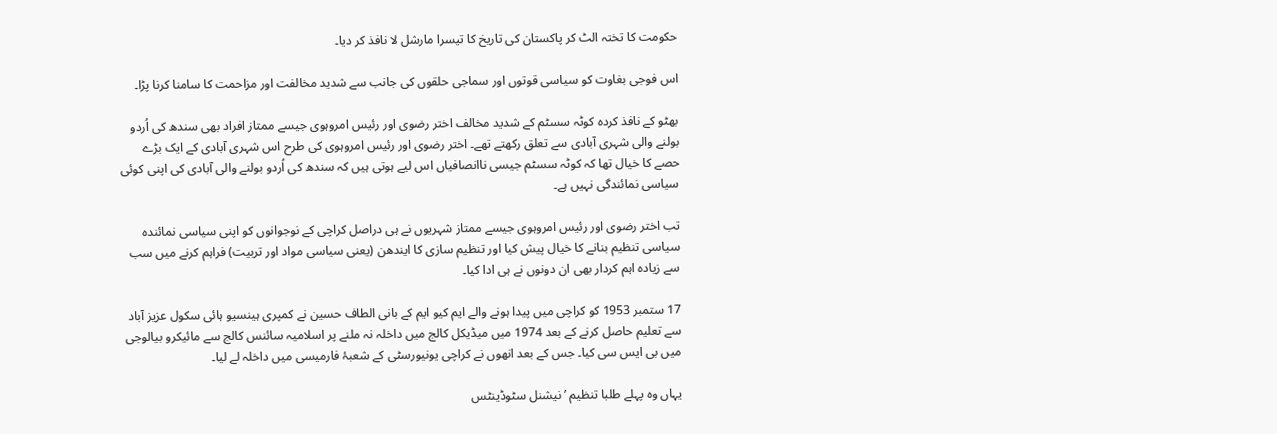حکومت کا تختہ الٹ کر پاکستان کی تاریخ کا تیسرا مارشل لا نافذ کر دیا۔

اس فوجی بغاوت کو سیاسی قوتوں اور سماجی حلقوں کی جانب سے شدید مخالفت اور مزاحمت کا سامنا کرنا پڑا۔

بھٹو کے نافذ کردہ کوٹہ سسٹم کے شدید مخالف اختر رضوی اور رئیس امروہوی جیسے ممتاز افراد بھی سندھ کی اُردو بولنے والی شہری آبادی سے تعلق رکھتے تھے۔ اختر رضوی اور رئیس امروہوی کی طرح اس شہری آبادی کے ایک بڑے حصے کا خیال تھا کہ کوٹہ سسٹم جیسی ناانصافیاں اس لیے ہوتی ہیں کہ سندھ کی اُردو بولنے والی آبادی کی اپنی کوئی سیاسی نمائندگی نہیں ہے۔

تب اختر رضوی اور رئیس امروہوی جیسے ممتاز شہریوں نے ہی دراصل کراچی کے نوجوانوں کو اپنی سیاسی نمائندہ سیاسی تنظیم بنانے کا خیال پیش کیا اور تنظیم سازی کا ایندھن (یعنی سیاسی مواد اور تربیت) فراہم کرنے میں سب سے زیادہ اہم کردار بھی ان دونوں نے ہی ادا کیا۔

17 ستمبر 1953 کو کراچی میں پیدا ہونے والے ایم کیو ایم کے بانی الطاف حسین نے کمپری ہینسیو ہائی سکول عزیز آباد سے تعلیم حاصل کرنے کے بعد 1974 میں میڈیکل کالج میں داخلہ نہ ملنے پر اسلامیہ سائنس کالج سے مائیکرو بیالوجی میں بی ایس سی کیا۔ جس کے بعد انھوں نے کراچی یونیورسٹی کے شعبۂ فارمیسی میں داخلہ لے لیا۔

یہاں وہ پہلے طلبا تنظیم ’نیشنل سٹوڈینٹس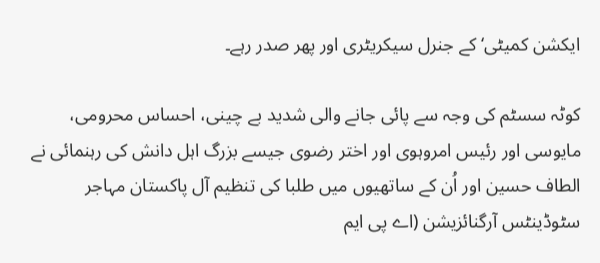ایکشن کمیٹی‘ کے جنرل سیکریٹری اور پھر صدر رہے۔

کوٹہ سسٹم کی وجہ سے پائی جانے والی شدید بے چینی، احساس محرومی، مایوسی اور رئیس امروہوی اور اختر رضوی جیسے بزرگ اہل دانش کی رہنمائی نے الطاف حسین اور اُن کے ساتھیوں میں طلبا کی تنظیم آل پاکستان مہاجر سٹوڈینٹس آرگنائزیشن (اے پی ایم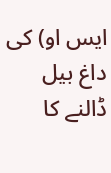ایس او) کی داغ بیل ڈالنے کا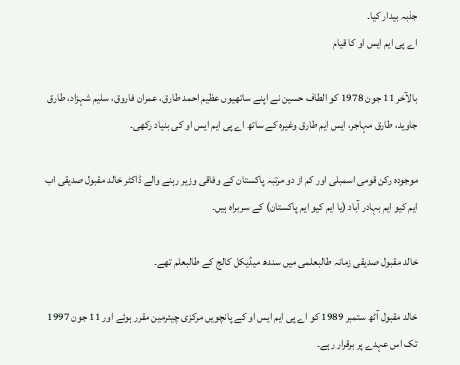جذبہ بیدار کیا۔
اے پی ایم ایس او کا قیام

بالآخر 11 جون 1978 کو الطاف حسین نے اپنے ساتھیوں عظیم احمد طارق، عمران فاروق، سلیم شہزاد، طارق جاوید، طارق مہاجر، ایس ایم طارق وغیرہ کے ساتھ اے پی ایم ایس او کی بنیاد رکھی۔

موجودہ رکن قومی اسمبلی اور کم از دو مرتبہ پاکستان کے وفاقی وزیر رہنے والے ڈاکٹر خالد مقبول صدیقی اب ایم کیو ایم بہادر آباد (یا ایم کیو ایم پاکستان) کے سربراہ ہیں۔

خالد مقبول صدیقی زمانہ طالبعلمی میں سندھ میڈیکل کالج کے طالبعلم تھے۔

خالد مقبول آٹھ ستمبر 1989 کو اے پی ایم ایس او کے پانچویں مرکزی چیئرمین مقرر ہوئے اور 11 جون 1997 تک اس عہدے پر برقرار رہے۔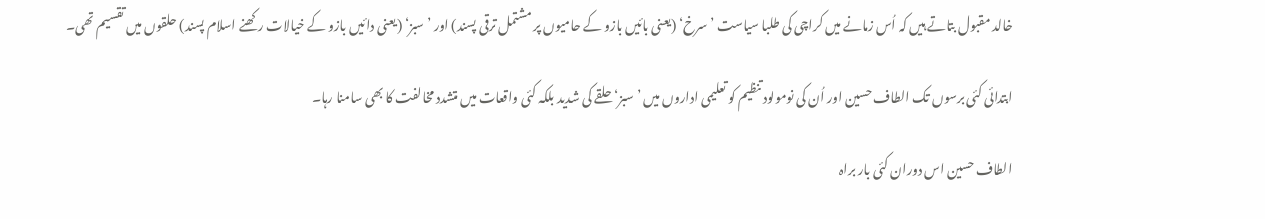خالد مقبول بتاتے ہیں کہ اُس زمانے میں کراچی کی طلبا سیاست ’سرخ‘ (یعنی بائیں بازو کے حامیوں پر مشتمل ترقی پسند) اور ’سبز‘ (یعنی دائیں بازو کے خیالات رکھنے اسلام پسند) حلقوں میں تقسیم تھی۔

ابتدائی کئی برسوں تک الطاف حسین اور اُن کی نومولود تنظیم کو تعلیمی اداروں میں ’سبز‘ حلقے کی شدید بلکہ کئی واقعات میں متشدد مخالفت کا بھی سامنا رہا۔

الطاف حسین اس دوران کئی بار براہ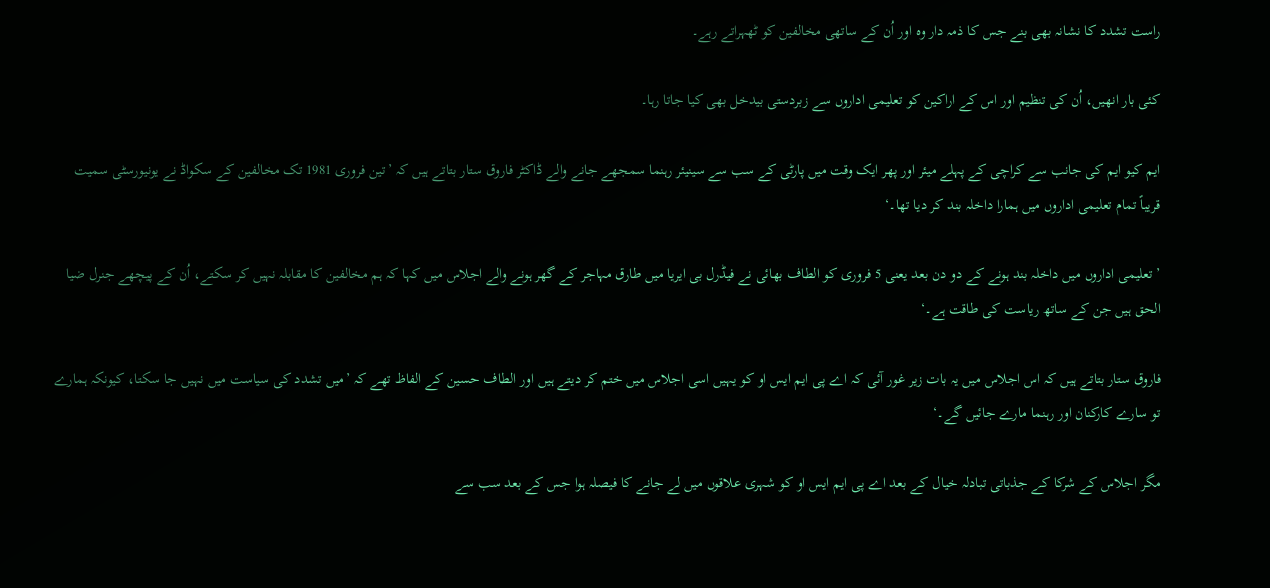راست تشدد کا نشانہ بھی بنے جس کا ذمہ دار وہ اور اُن کے ساتھی مخالفین کو ٹھہراتے رہے۔

کئی بار انھیں، اُن کی تنظیم اور اس کے اراکین کو تعلیمی اداروں سے زبردستی بیدخل بھی کیا جاتا رہا۔

ایم کیو ایم کی جانب سے کراچی کے پہلے میئر اور پھر ایک وقت میں پارٹی کے سب سے سینیئر رہنما سمجھے جانے والے ڈاکٹر فاروق ستار بتاتے ہیں کہ ’تین فروری 1981 تک مخالفین کے سکواڈ نے یونیورسٹی سمیت قریباً تمام تعلیمی اداروں میں ہمارا داخلہ بند کر دیا تھا۔‘

’تعلیمی اداروں میں داخلہ بند ہونے کے دو دن بعد یعنی 5 فروری کو الطاف بھائی نے فیڈرل بی ایریا میں طارق مہاجر کے گھر ہونے والے اجلاس میں کہا کہ ہم مخالفین کا مقابلہ نہیں کر سکتے، اُن کے پیچھے جنرل ضیا الحق ہیں جن کے ساتھ ریاست کی طاقت ہے۔‘

فاروق ستار بتاتے ہیں کہ اس اجلاس میں یہ بات زیر غور آئی کہ اے پی ایم ایس او کو یہیں اسی اجلاس میں ختم کر دیتے ہیں اور الطاف حسین کے الفاظ تھے کہ ’میں تشدد کی سیاست میں نہیں جا سکتا، کیونکہ ہمارے تو سارے کارکنان اور رہنما مارے جائیں گے۔‘

مگر اجلاس کے شرکا کے جذباتی تبادلہ خیال کے بعد اے پی ایم ایس او کو شہری علاقوں میں لے جانے کا فیصلہ ہوا جس کے بعد سب سے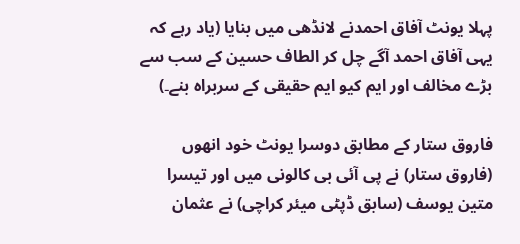پہلا یونٹ آفاق احمدنے لانڈھی میں بنایا (یاد رہے کہ یہی آفاق احمد آگے چل کر الطاف حسین کے سب سے بڑے مخالف اور ایم کیو ایم حقیقی کے سربراہ بنے۔)

فاروق ستار کے مطابق دوسرا یونٹ خود انھوں (فاروق ستار) نے پی آئی بی کالونی میں اور تیسرا متین یوسف (سابق ڈپٹی میئر کراچی) نے عثمان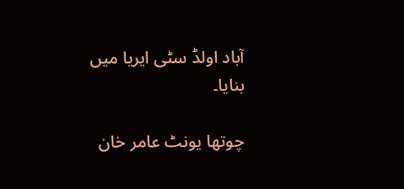آباد اولڈ سٹی ایریا میں بنایا۔

چوتھا یونٹ عامر خان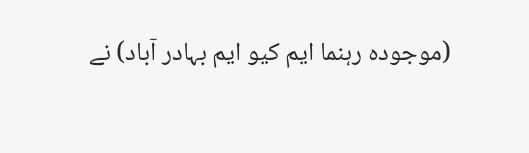(موجودہ رہنما ایم کیو ایم بہادر آباد) نے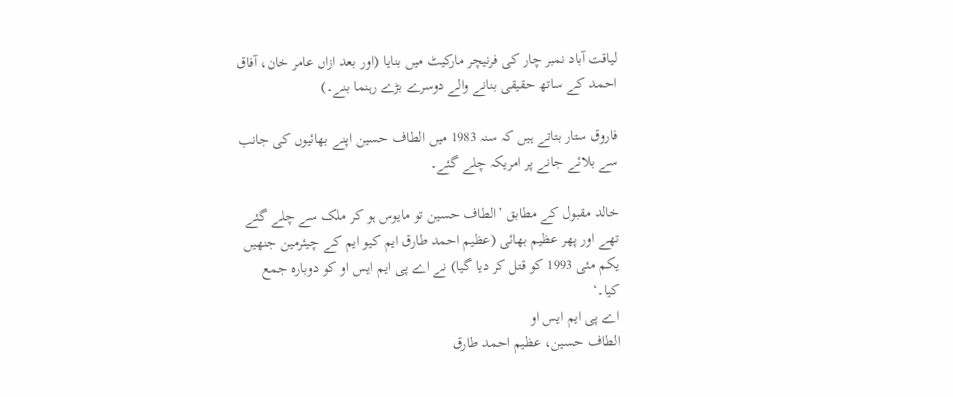لیاقت آباد نمبر چار کی فرنیچر مارکیٹ میں بنایا (اور بعد ازاں عامر خان، آفاق احمد کے ساتھ حقیقی بنانے والے دوسرے بڑے رہنما بنے۔)

فاروق ستار بتاتے ہیں کہ سنہ 1983 میں الطاف حسین اپنے بھائیوں کی جانب سے بلائے جانے پر امریکہ چلے گئے۔

خالد مقبول کے مطابق ’الطاف حسین تو مایوس ہو کر ملک سے چلے گئے تھے اور پھر عظیم بھائی (عظیم احمد طارق ایم کیو ایم کے چیئرمین جنھیں یکم مئی 1993 کو قتل کر دیا گیا) نے اے پی ایم ایس او کو دوبارہ جمع کیا۔‘
اے پی ایم ایس او
الطاف حسین، عظیم احمد طارق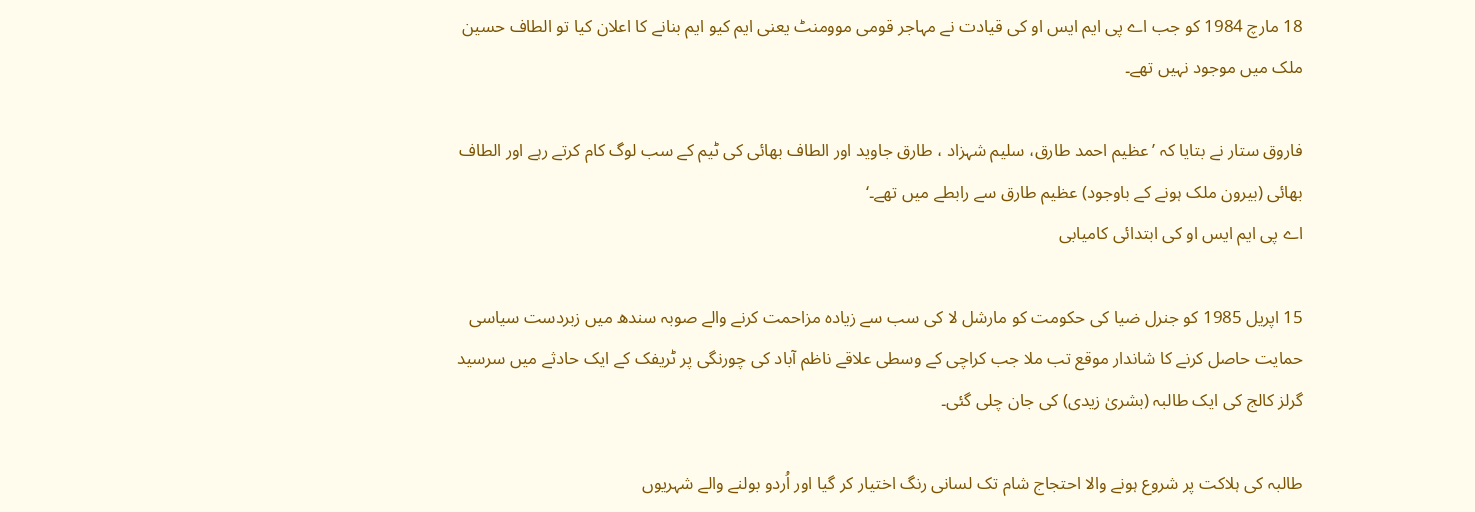18 مارچ 1984 کو جب اے پی ایم ایس او کی قیادت نے مہاجر قومی موومنٹ یعنی ایم کیو ایم بنانے کا اعلان کیا تو الطاف حسین ملک میں موجود نہیں تھے۔

فاروق ستار نے بتایا کہ ’عظیم احمد طارق، سلیم شہزاد ، طارق جاوید اور الطاف بھائی کی ٹیم کے سب لوگ کام کرتے رہے اور الطاف بھائی (بیرون ملک ہونے کے باوجود) عظیم طارق سے رابطے میں تھے۔‘
اے پی ایم ایس او کی ابتدائی کامیابی

15 اپریل 1985 کو جنرل ضیا کی حکومت کو مارشل لا کی سب سے زیادہ مزاحمت کرنے والے صوبہ سندھ میں زبردست سیاسی حمایت حاصل کرنے کا شاندار موقع تب ملا جب کراچی کے وسطی علاقے ناظم آباد کی چورنگی پر ٹریفک کے ایک حادثے میں سرسید گرلز کالج کی ایک طالبہ (بشریٰ زیدی) کی جان چلی گئی۔

طالبہ کی ہلاکت پر شروع ہونے والا احتجاج شام تک لسانی رنگ اختیار کر گیا اور اُردو بولنے والے شہریوں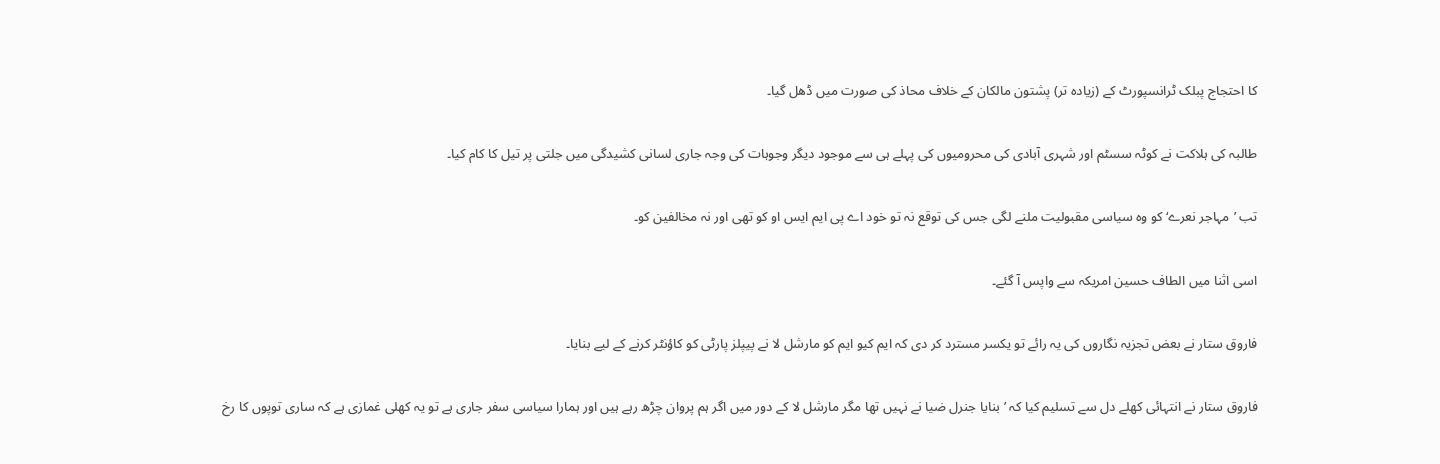کا احتجاج پبلک ٹرانسپورٹ کے (زیادہ تر) پشتون مالکان کے خلاف محاذ کی صورت میں ڈھل گیا۔

طالبہ کی ہلاکت نے کوٹہ سسٹم اور شہری آبادی کی محرومیوں کی پہلے ہی سے موجود دیگر وجوہات کی وجہ جاری لسانی کشیدگی میں جلتی پر تیل کا کام کیا۔

تب ’مہاجر نعرے‘ کو وہ سیاسی مقبولیت ملنے لگی جس کی توقع نہ تو خود اے پی ایم ایس او کو تھی اور نہ مخالفین کو۔

اسی اثنا میں الطاف حسین امریکہ سے واپس آ گئے۔

فاروق ستار نے بعض تجزیہ نگاروں کی یہ رائے تو یکسر مسترد کر دی کہ ایم کیو ایم کو مارشل لا نے پیپلز پارٹی کو کاؤنٹر کرنے کے لیے بنایا۔

فاروق ستار نے انتہائی کھلے دل سے تسلیم کیا کہ ’بنایا جنرل ضیا نے نہیں تھا مگر مارشل لا کے دور میں اگر ہم پروان چڑھ رہے ہیں اور ہمارا سیاسی سفر جاری ہے تو یہ کھلی غمازی ہے کہ ساری توپوں کا رخ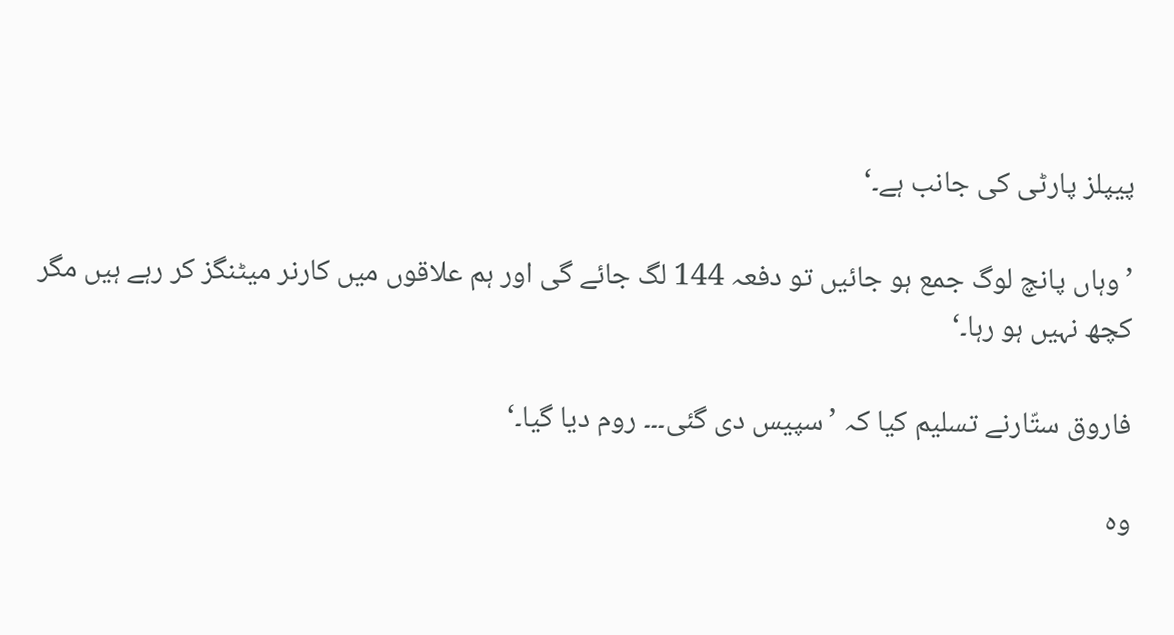پیپلز پارٹی کی جانب ہے۔‘

’وہاں پانچ لوگ جمع ہو جائیں تو دفعہ 144 لگ جائے گی اور ہم علاقوں میں کارنر میٹنگز کر رہے ہیں مگر کچھ نہیں ہو رہا۔‘

فاروق ستّارنے تسلیم کیا کہ ’سپیس دی گئی۔۔۔ روم دیا گیا۔‘

وہ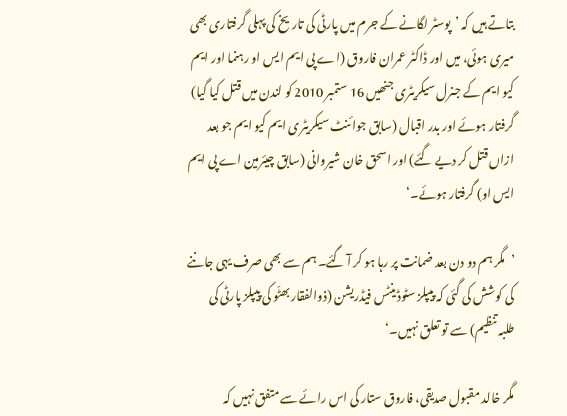بتاتے ہیں کہ ’پوسٹر لگانے کے جرم میں پارٹی کی تاریخ کی پہلی گرفتاری بھی میری ہوئی، میں اور ڈاکٹر عمران فاروق (اے پی ایم ایس او رہنما اور ایم کیو ایم کے جنرل سیکریٹری جنھیں 16 ستمبر 2010 کو لندن میں قتل کیا گیا) گرفتار ہوئے اور بدر اقبال (سابق جوائنٹ سیکریٹری ایم کیو ایم جو بعد ازاں قتل کر دیے گئے) اور اسحق خان شیروانی (سابق چیئرمین اے پی ایم ایس او) گرفتار ہوئے۔‘

’مگر ہم دو دن بعد ضمانت پر رہا ہو کر آ گئے۔ ہم سے بھی صرف یہی جاننے کی کوشش کی گئی کہ پیپلز سٹوڈینٹس فیڈریشن (ذوالفقار بھٹّو کی پیپلز پارٹی کی طلبہ تنظیم) سے تو تعلق نہیں۔‘

مگر خالد مقبول صدیقی، فاروق ستار کی اس رائے سے متفق نہیں کہ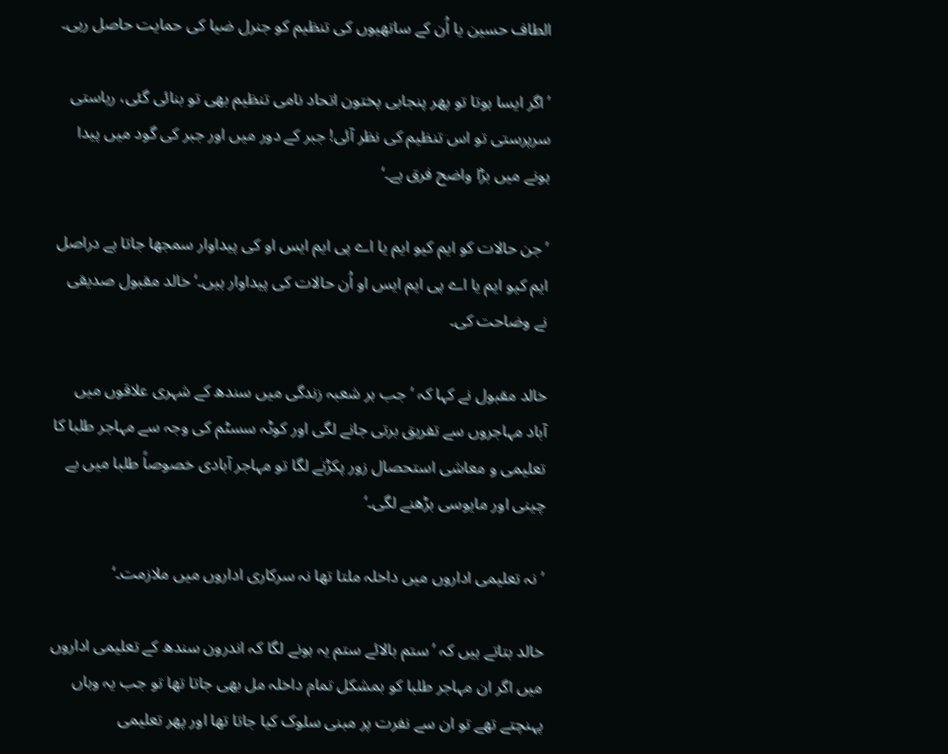الطاف حسین یا اُن کے ساتھیوں کی تنظیم کو جنرل ضیا کی حمایت حاصل رہی۔

’اگر ایسا ہوتا تو پھر پنجابی پختون اتحاد نامی تنظیم بھی تو بنائی گئی، ریاستی سرپرستی تو اس تنظیم کی نظر آئی! جبر کے دور میں اور جبر کی گود میں پیدا ہونے میں بڑا واضح فرق ہے۔‘

’جن حالات کو ایم کیو ایم یا اے پی ایم ایس او کی پیداوار سمجھا جاتا ہے دراصل ایم کیو ایم یا اے پی ایم ایس او اُن حالات کی پیداوار ہیں۔‘ خالد مقبول صدیقی نے وضاحت کی۔

خالد مقبول نے کہا کہ ’جب ہر شعبہ زندگی میں سندھ کے شہری علاقوں میں آباد مہاجروں سے تفریق برتی جانے لگی اور کوٹہ سسٹم کی وجہ سے مہاجر طلبا کا تعلیمی و معاشی استحصال زور پکڑنے لگا تو مہاجر آبادی خصوصاً طلبا میں بے چینی اور مایوسی بڑھنے لگی۔‘

’نہ تعلیمی اداروں میں داخلہ ملتا تھا نہ سرکاری اداروں میں ملازمت۔‘

خالد بتاتے ہیں کہ ’ستم بالائے ستم یہ ہونے لگا کہ اندرون سندھ کے تعلیمی اداروں میں اگر ان مہاجر طلبا کو بمشکل تمام داخلہ مل بھی جاتا تھا تو جب یہ وہاں پہنچتے تھے تو ان سے نفرت پر مبنی سلوک کیا جاتا تھا اور پھر تعلیمی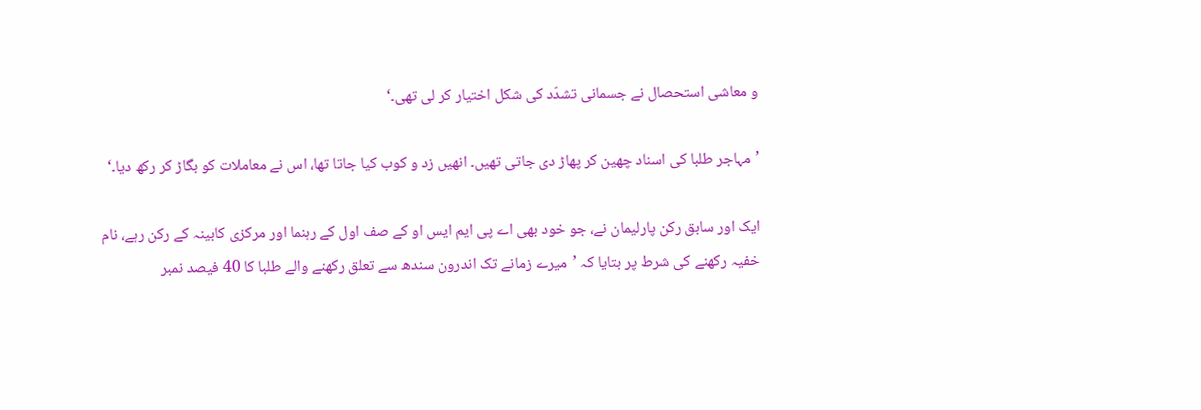و معاشی استحصال نے جسمانی تشدّد کی شکل اختیار کر لی تھی۔‘

’مہاجر طلبا کی اسناد چھین کر پھاڑ دی جاتی تھیں۔ انھیں زد و کوب کیا جاتا تھا، اس نے معاملات کو بگاڑ کر رکھ دیا۔‘

ایک اور سابق رکن پارلیمان نے، جو خود بھی اے پی ایم ایس او کے صف اول کے رہنما اور مرکزی کابینہ کے رکن رہے، نام خفیہ رکھنے کی شرط پر بتایا کہ ’میرے زمانے تک اندرون سندھ سے تعلق رکھنے والے طلبا کا 40 فیصد نمبر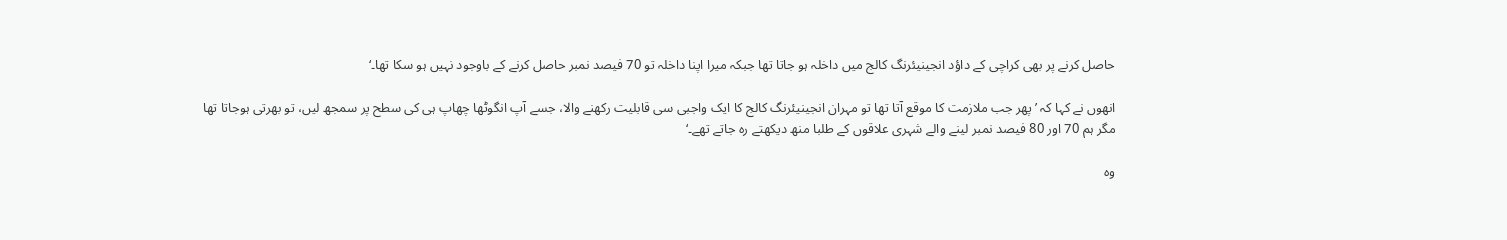حاصل کرنے پر بھی کراچی کے داؤد انجینیئرنگ کالج میں داخلہ ہو جاتا تھا جبکہ میرا اپنا داخلہ تو 70 فیصد نمبر حاصل کرنے کے باوجود نہیں ہو سکا تھا۔‘

انھوں نے کہا کہ ’پھر جب ملازمت کا موقع آتا تھا تو مہران انجینیئرنگ کالج کا ایک واجبی سی قابلیت رکھنے والا، جسے آپ انگوٹھا چھاپ ہی کی سطح پر سمجھ لیں، تو بھرتی ہوجاتا تھا مگر ہم 70 اور 80 فیصد نمبر لینے والے شہری علاقوں کے طلبا منھ دیکھتے رہ جاتے تھے۔‘

وہ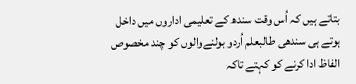بتاتے ہیں کہ اُس وقت سندھ کے تعلیمی اداروں میں داخل ہوتے ہی سندھی طالبعلم اُردو بولنےوالوں کو چند مخصوص الفاظ ادا کرنے کو کہتے تاکہ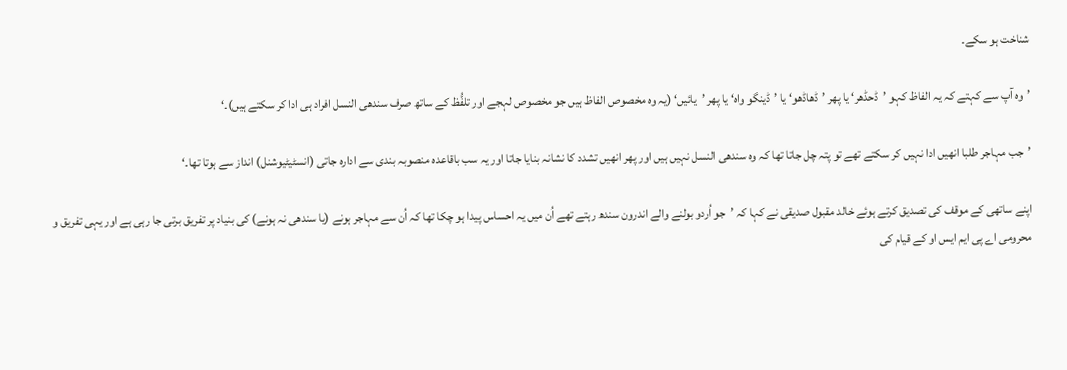شناخت ہو سکے۔

’وہ آپ سے کہتے کہ یہ الفاظ کہو ’ڈحڈھر‘ یا پھر ’ڈھاڈھو‘ یا ’ڈینگو واہ‘ یا پھر ’یائیں‘ (یہ وہ مخصوص الفاظ ہیں جو مخصوص لہجے اور تلفُّظ کے ساتھ صرف سندھی النسل افراد ہی ادا کر سکتے ہیں)۔‘

’جب مہاجر طلبا انھیں ادا نہیں کر سکتے تھے تو پتہ چل جاتا تھا کہ وہ سندھی النسل نہیں ہیں اور پھر انھیں تشدد کا نشانہ بنایا جاتا اور یہ سب باقاعدہ منصوبہ بندی سے ادارہ جاتی (انسٹیٹیوشنل) انداز سے ہوتا تھا۔‘

اپنے ساتھی کے موقف کی تصدیق کرتے ہوئے خالد مقبول صدیقی نے کہا کہ ’جو اُردو بولنے والے اندرون سندھ رہتے تھے اُن میں یہ احساس پیدا ہو چکا تھا کہ اُن سے مہاجر ہونے (یا سندھی نہ ہونے) کی بنیاد پر تفریق برتی جا رہی ہے اور یہی تفریق و محرومی اے پی ایم ایس او کے قیام کی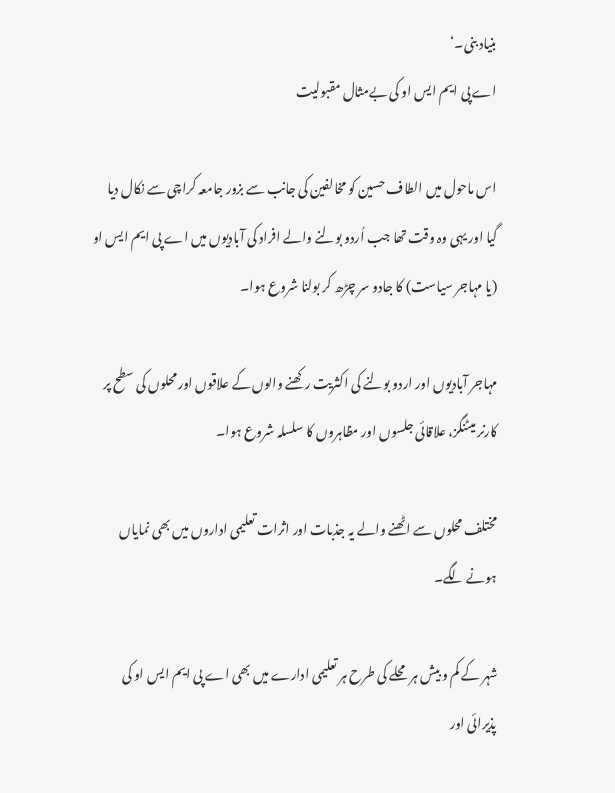بنیاد بنی۔‘
اے پی ایم ایس او کی بےمثال مقبولیت

اس ماحول میں الطاف حسین کو مخالفین کی جانب سے بزور جامعہ کراچی سے نکال دیا گیا اور یہی وہ وقت تھا جب اُردو بولنے والے افراد کی آبادیوں میں اے پی ایم ایس او (یا مہاجر سیاست) کا جادو سر چڑھ کر بولنا شروع ہوا۔

مہاجر آبادیوں اور اردو بولنے کی اکثریت رکھنے والوں کے علاقوں اور محلوں کی سطح پر کارنر میٹنگز، علاقائی جلسوں اور مظاہروں کا سلسلہ شروع ہوا۔

مختلف محلوں سے اٹھنے والے یہ جذبات اور اثرات تعلیمی اداروں میں بھی نمایاں ہونے لگے۔

شہر کے کم و بیش ہر محلے کی طرح ہر تعلیمی ادارے میں بھی اے پی ایم ایس او کی پذیرائی اور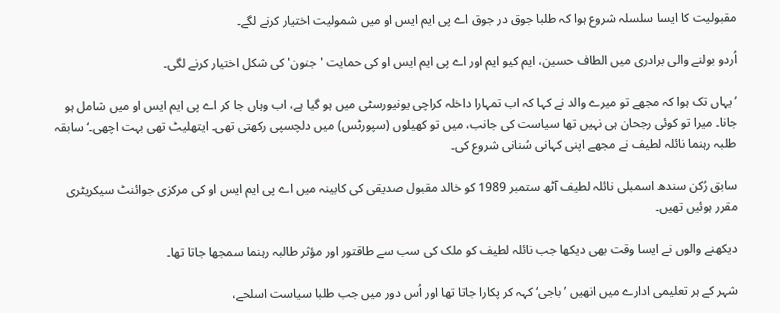مقبولیت کا ایسا سلسلہ شروع ہوا کہ طلبا جوق در جوق اے پی ایم ایس او میں شمولیت اختیار کرنے لگے۔

اُردو بولنے والی برادری میں الطاف حسین، ایم کیو ایم اور اے پی ایم ایس او کی حمایت 'جنون' کی شکل اختیار کرنے لگی۔

’یہاں تک ہوا کہ مجھے تو میرے والد نے کہا کہ اب تمہارا داخلہ کراچی یونیورسٹی میں ہو گیا ہے، اب وہاں جا کر اے پی ایم ایس او میں شامل ہو جانا۔ میرا تو کوئی رجحان ہی نہیں تھا سیاست کی جانب، میں تو کھیلوں (سپورٹس) میں دلچسپی رکھتی تھی۔ ایتھلیٹ تھی بہت اچھی۔‘ سابقہ طلبہ رہنما نائلہ لطیف نے مجھے اپنی کہانی سُنانی شروع کی۔

سابق رُکن سندھ اسمبلی نائلہ لطیف آٹھ ستمبر 1989 کو خالد مقبول صدیقی کی کابینہ میں اے پی ایم ایس او کی مرکزی جوائنٹ سیکریٹری مقرر ہوئیں تھیں۔

دیکھنے والوں نے ایسا وقت بھی دیکھا جب نائلہ لطیف کو ملک کی سب سے طاقتور اور مؤثر طالبہ رہنما سمجھا جاتا تھا۔

شہر کے ہر تعلیمی ادارے میں انھیں ’باجی‘ کہہ کر پکارا جاتا تھا اور اُس دور میں جب طلبا سیاست اسلحے،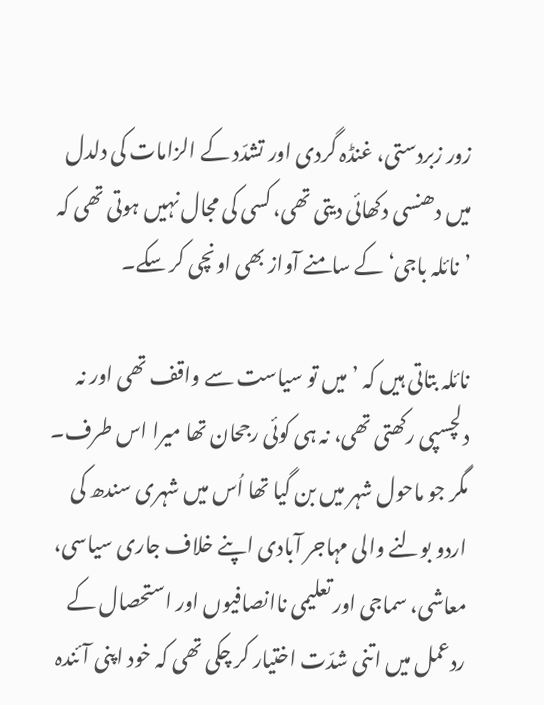زور زبردستی، غنڈہ گردی اور تشدّد کے الزامات کی دلدل میں دھنسی دکھائی دیتی تھی، کسی کی مجال نہیں ہوتی تھی کہ ’نائلہ باجی‘ کے سامنے آواز بھی اونچی کر سکے۔

نائلہ بتاتی ہیں کہ ’میں تو سیاست سے واقف تھی اور نہ دلچسپی رکھتی تھی، نہ ہی کوئی رجحان تھا میرا اس طرف۔ مگر جو ماحول شہر میں بن گیا تھا اُس میں شہری سندھ کی اردو بولنے والی مہاجر آبادی اپنے خلاف جاری سیاسی، معاشی، سماجی اور تعلیمی ناانصافیوں اور استحصال کے ردعمل میں اتنی شدّت اختیار کر چکی تھی کہ خود اپنی آئندہ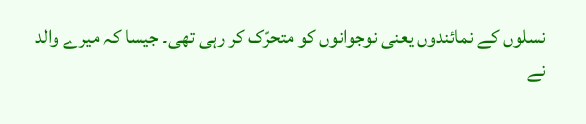نسلوں کے نمائندوں یعنی نوجوانوں کو متحرّک کر رہی تھی۔ جیسا کہ میرے والد نے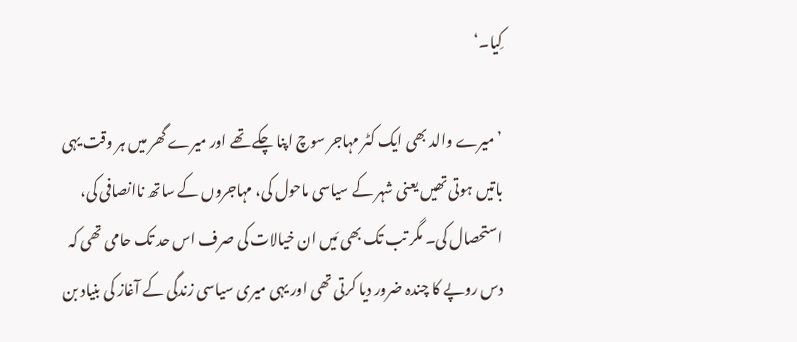کِیا۔‘

’میرے والد بھی ایک کٹر مہاجر سوچ اپنا چکے تھے اور میرے گھر میں ہر وقت یہی باتیں ہوتی تھیں یعنی شہر کے سیاسی ماحول کی، مہاجروں کے ساتھ ناانصافی کی، استحصال کی۔ مگر تب تک بھی مَیں ان خیالات کی صرف اس حد تک حامی تھی کہ دس روپے کا چندہ ضرور دیا کرتی تھی اور یہی میری سیاسی زندگی کے آغاز کی بنیاد بن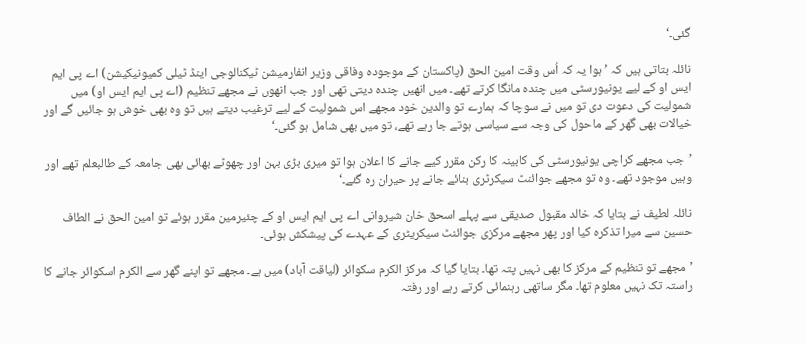گئی۔‘

نائلہ بتاتی ہیں کہ ’ہوا یہ کہ اُس وقت امین الحق (پاکستان کے موجودہ وفاقی وزیر انفارمیشن ٹیکنالوجی اینڈ ٹیلی کمیونیکیشن) اے پی ایم ایس او کے لیے یونیورسٹی میں چندہ مانگا کرتے تھے۔ میں انھیں چندہ دیتی تھی اور جب انھوں نے مجھے تنظیم (اے پی ایم ایس او) میں شمولیت کی دعوت دی تو میں نے سوچا کہ ہمارے تو والدین خود مجھے اس شمولیت کے لیے ترغیب دیتے ہیں تو وہ بھی خوش ہو جائیں گے اور خیالات بھی گھر کے ماحول کی وجہ سے سیاسی ہوتے جا رہے تھے، تو میں بھی شامل ہو گئی۔‘

’جب مجھے کراچی یونیورسٹی کی کابینہ کا رکن مقرر کیے جانے کا اعلان ہوا تو میری بڑی بہن اور چھوٹے بھائی بھی جامعہ کے طالبعلم تھے اور وہیں موجود تھے۔ وہ تو مجھے جوائنٹ سیکرٹری بنائے جانے پر حیران رہ گئے۔‘

نائلہ لطیف نے بتایا کہ خالد مقبول صدیقی سے پہلے اسحق خان شیروانی اے پی ایم ایس او کے چئیرمین مقرر ہوئے تو امین الحق نے الطاف حسین سے میرا تذکرہ کیا اور پھر مجھے مرکزی جوائنٹ سیکریٹری کے عہدے کی پیشکش ہوئی۔

’مجھے تو تنظیم کے مرکز کا بھی نہیں پتہ تھا۔ بتایا گیا کہ مرکز الکرم سکوائر (لیاقت آباد) میں ہے۔ مجھے تو اپنے گھر سے الکرم اسکوائر جانے کا راستہ تک نہیں معلوم تھا۔ مگر ساتھی رہنمائی کرتے رہے اور رفتہ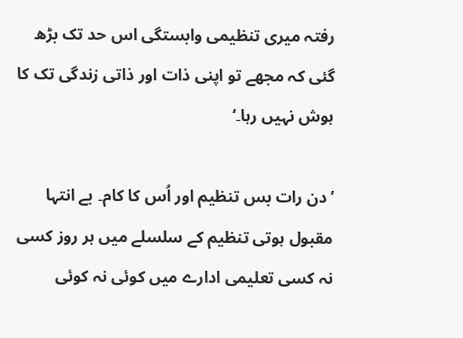رفتہ میری تنظیمی وابستگی اس حد تک بڑھ گئی کہ مجھے تو اپنی ذات اور ذاتی زندگی تک کا ہوش نہیں رہا۔‘

’دن رات بس تنظیم اور اُس کا کام۔ بے انتہا مقبول ہوتی تنظیم کے سلسلے میں ہر روز کسی نہ کسی تعلیمی ادارے میں کوئی نہ کوئی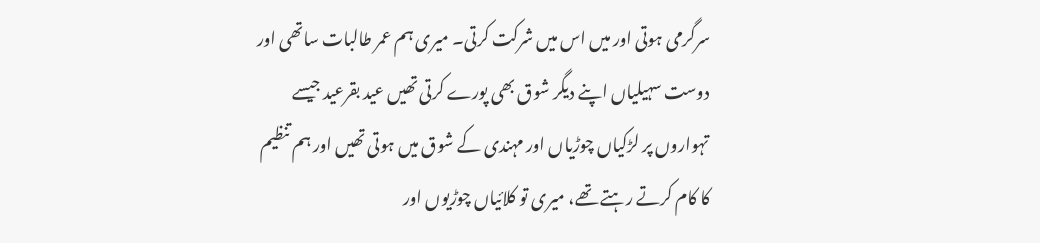سرگرمی ہوتی اور میں اس میں شرکت کرتی۔ میری ہم عمر طالبات ساتھی اور دوست سہیلیاں اپنے دیگر شوق بھی پورے کرتی تھیں عید بقرعید جیسے تہواروں پر لڑکیاں چوڑیاں اور مہندی کے شوق میں ہوتی تھیں اور ہم تنظیم کا کام کرتے رہتے تھے، میری تو کلائیاں چوڑیوں اور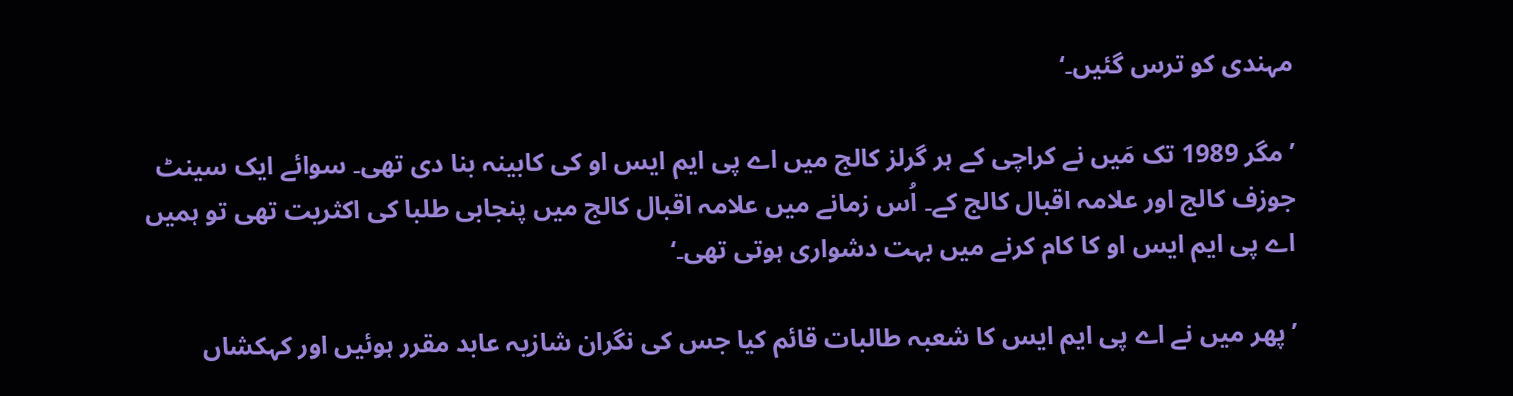مہندی کو ترس گئیں۔‘

’مگر 1989 تک مَیں نے کراچی کے ہر گرلز کالج میں اے پی ایم ایس او کی کابینہ بنا دی تھی۔ سوائے ایک سینٹ جوزف کالج اور علامہ اقبال کالج کے۔ اُس زمانے میں علامہ اقبال کالج میں پنجابی طلبا کی اکثریت تھی تو ہمیں اے پی ایم ایس او کا کام کرنے میں بہت دشواری ہوتی تھی۔‘

’پھر میں نے اے پی ایم ایس کا شعبہ طالبات قائم کیا جس کی نگران شازیہ عابد مقرر ہوئیں اور کہکشاں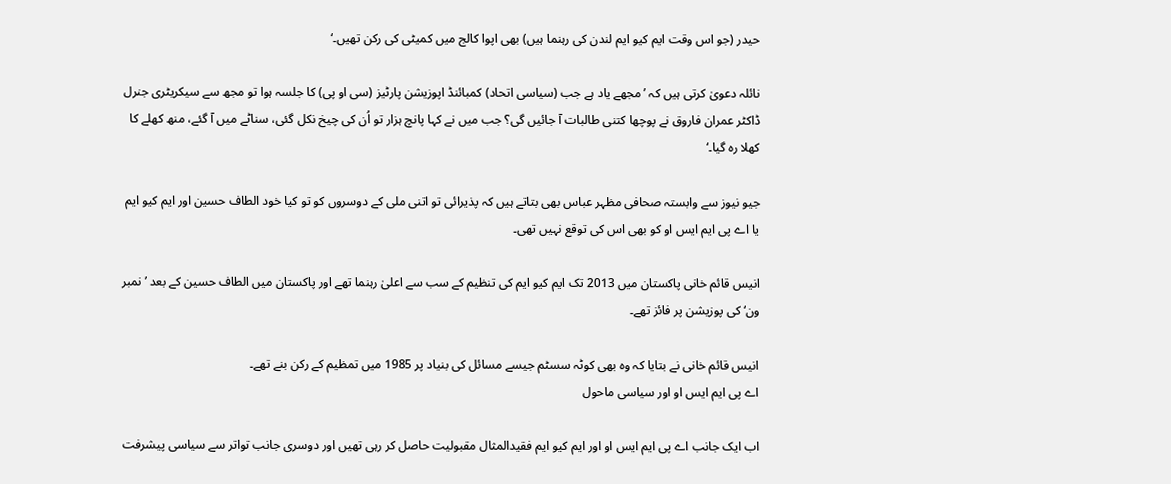حیدر (جو اس وقت ایم کیو ایم لندن کی رہنما ہیں) بھی اپوا کالج میں کمیٹی کی رکن تھیں۔‘

نائلہ دعویٰ کرتی ہیں کہ ’مجھے یاد ہے جب (سیاسی اتحاد) کمبائنڈ اپوزیشن پارٹیز (سی او پی) کا جلسہ ہوا تو مجھ سے سیکریٹری جنرل ڈاکٹر عمران فاروق نے پوچھا کتنی طالبات آ جائیں گی؟ جب میں نے کہا پانچ ہزار تو اُن کی چیخ نکل گئی، سناٹے میں آ گئے، منھ کھلے کا کھلا رہ گیا۔‘

جیو نیوز سے وابستہ صحافی مظہر عباس بھی بتاتے ہیں کہ پذیرائی تو اتنی ملی کے دوسروں کو تو کیا خود الطاف حسین اور ایم کیو ایم یا اے پی ایم ایس او کو بھی اس کی توقع نہیں تھی۔

انیس قائم خانی پاکستان میں 2013 تک ایم کیو ایم کی تنظیم کے سب سے اعلیٰ رہنما تھے اور پاکستان میں الطاف حسین کے بعد ’نمبر ون‘ کی پوزیشن پر فائز تھے۔

انیس قائم خانی نے بتایا کہ وہ بھی کوٹہ سسٹم جیسے مسائل کی بنیاد پر 1985 میں تمظیم کے رکن بنے تھے۔
اے پی ایم ایس او اور سیاسی ماحول

اب ایک جانب اے پی ایم ایس او اور ایم کیو ایم فقیدالمثال مقبولیت حاصل کر رہی تھیں اور دوسری جانب تواتر سے سیاسی پیشرفت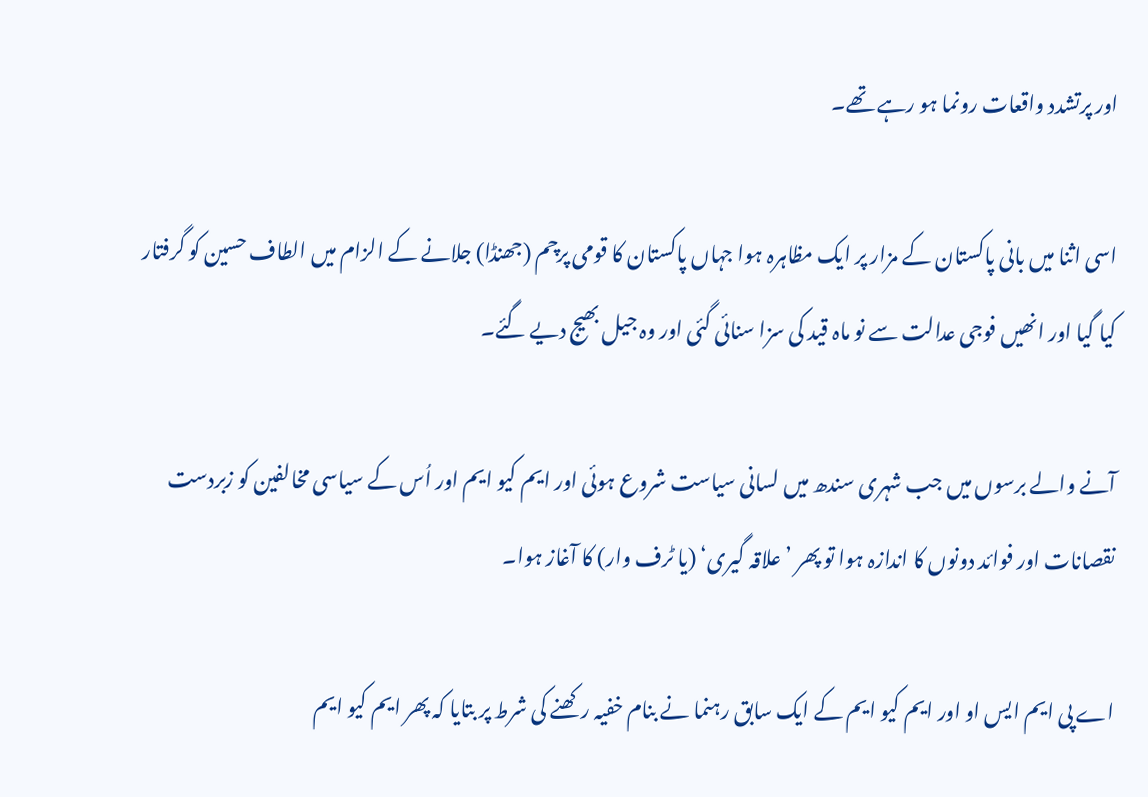اور پرتشدد واقعات رونما ہو رہے تھے۔

اسی اثنا میں بانی پاکستان کے مزار پر ایک مظاہرہ ہوا جہاں پاکستان کا قومی پرچم (جھنڈا) جلانے کے الزام میں الطاف حسین کو گرفتار کیا گیا اور انھیں فوجی عدالت سے نو ماہ قید کی سزا سنائی گئی اور وہ جیل بھیج دیے گئے۔

آنے والے برسوں میں جب شہری سندھ میں لسانی سیاست شروع ہوئی اور ایم کیو ایم اور اُس کے سیاسی مخالفین کو زبردست نقصانات اور فوائد دونوں کا اندازہ ہوا تو پھر ’علاقہ گیری‘ (یا ٹرف وار) کا آغاز ہوا۔

اے پی ایم ایس او اور ایم کیو ایم کے ایک سابق رہنما نے بنام خفیہ رکھنے کی شرط پر بتایا کہ پھر ایم کیو ایم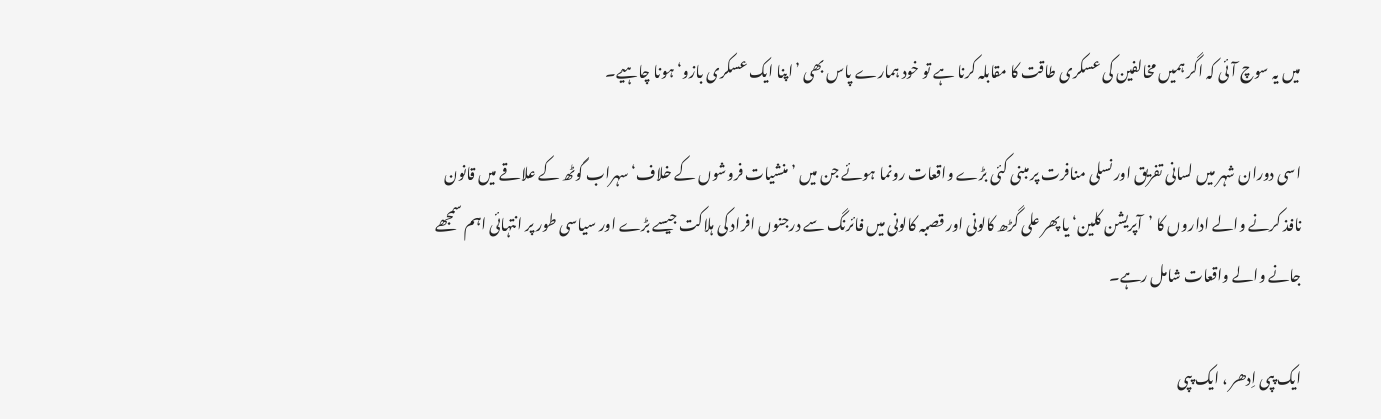میں یہ سوچ آئی کہ اگر ہمیں مخالفین کی عسکری طاقت کا مقابلہ کرنا ہے تو خود ہمارے پاس بھی ’اپنا ایک عسکری بازو‘ ہونا چاہیے۔

اسی دوران شہر میں لسانی تفریق اور نسلی منافرت پر مبنی کئی بڑے واقعات رونما ہوئے جن میں ’منشیات فروشوں کے خلاف‘ سہراب گوٹھ کے علاقے میں قانون نافذ کرنے والے اداروں کا ’آپریشن کلین‘ یا پھر علی گڑھ کالونی اور قصبہ کالونی میں فائرنگ سے درجنوں افراد کی ہلاکت جیسے بڑے اور سیاسی طور پر انتہائی اہم سمجھے جانے والے واقعات شامل رہے۔

ایک پپی اِدھر ، ایک پپی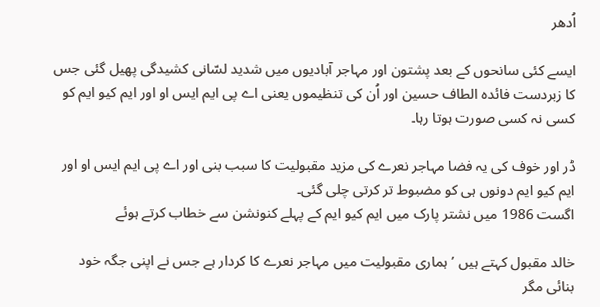اُدھر

ایسے کئی سانحوں کے بعد پشتون اور مہاجر آبادیوں میں شدید لسّانی کشیدگی پھیل گئی جس کا زبردست فائدہ الطاف حسین اور اُن کی تنظیموں یعنی اے پی ایم ایس او اور ایم کیو ایم کو کسی نہ کسی صورت ہوتا رہا۔

ڈر اور خوف کی یہ فضا مہاجر نعرے کی مزید مقبولیت کا سبب بنی اور اے پی ایم ایس او اور ایم کیو ایم دونوں ہی کو مضبوط تر کرتی چلی گئی۔
اگست 1986 میں نشتر پارک میں ایم کیو ایم کے پہلے کنونشن سے خطاب کرتے ہوئے

خالد مقبول کہتے ہیں ’ہماری مقبولیت میں مہاجر نعرے کا کردار ہے جس نے اپنی جگہ خود بنائی مگر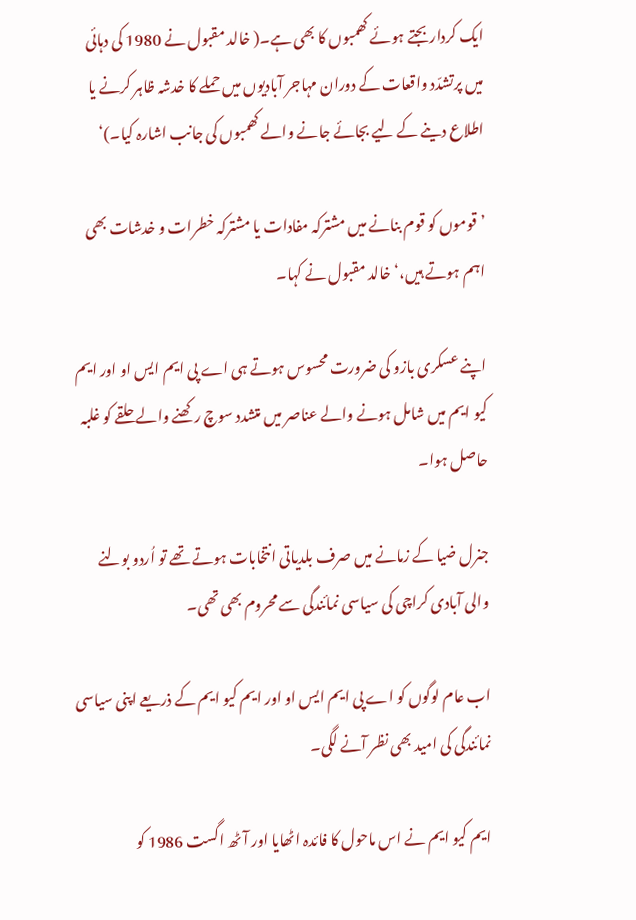ایک کردار بجتے ہوئے کھمبوں کا بھی ہے۔( خالد مقبول نے 1980 کی دہائی میں پرتشدّد واقعات کے دوران مہاجر آبادیوں میں حملے کا خدشہ ظاہر کرنے یا اطلاع دینے کے لیے بجائے جانے والے کھمبوں کی جانب اشارہ کیا۔)‘

’قوموں کو قوم بنانے میں مشترکہ مفادات یا مشترکہ خطرات و خدشات بھی اہم ہوتے ہیں،‘ خالد مقبول نے کہا۔

اپنے عسکری بازو کی ضرورت محسوس ہوتے ہی اے پی ایم ایس او اور ایم کیو ایم میں شامل ہونے والے عناصر میں متشدد سوچ رکھنے والے حلقے کو غلبہ حاصل ہوا۔

جنرل ضیا کے زمانے میں صرف بلدیاتی انتخابات ہوتے تھے تو اُردو بولنے والی آبادی کراچی کی سیاسی نمائندگی سے محروم بھی تھی۔

اب عام لوگوں کو اے پی ایم ایس او اور ایم کیو ایم کے ذریعے اپنی سیاسی نمائندگی کی امید بھی نظر آنے لگی۔

ایم کیو ایم نے اس ماحول کا فائدہ اٹھایا اور آٹھ اگست 1986 کو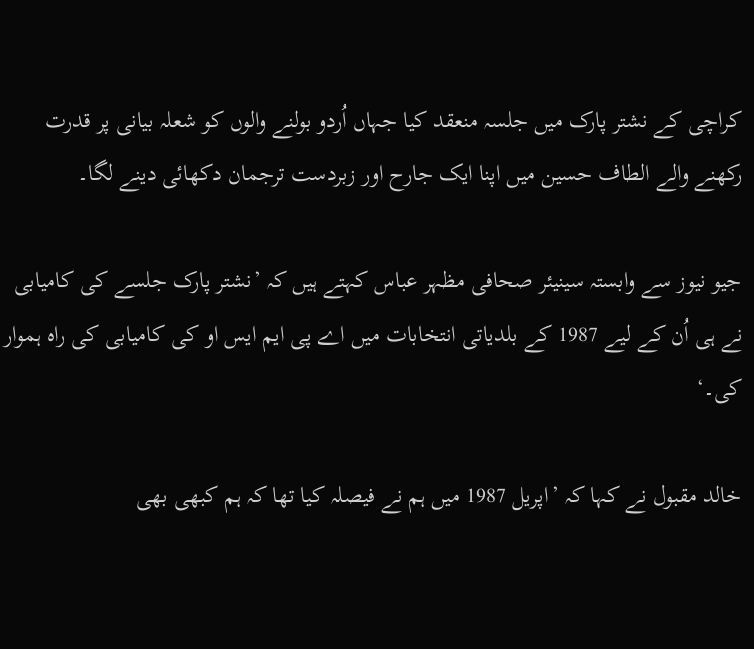کراچی کے نشتر پارک میں جلسہ منعقد کیا جہاں اُردو بولنے والوں کو شعلہ بیانی پر قدرت رکھنے والے الطاف حسین میں اپنا ایک جارح اور زبردست ترجمان دکھائی دینے لگا۔

جیو نیوز سے وابستہ سینیئر صحافی مظہر عباس کہتے ہیں کہ ’نشتر پارک جلسے کی کامیابی نے ہی اُن کے لیے 1987 کے بلدیاتی انتخابات میں اے پی ایم ایس او کی کامیابی کی راہ ہموار کی۔‘

خالد مقبول نے کہا کہ ’اپریل 1987 میں ہم نے فیصلہ کیا تھا کہ ہم کبھی بھی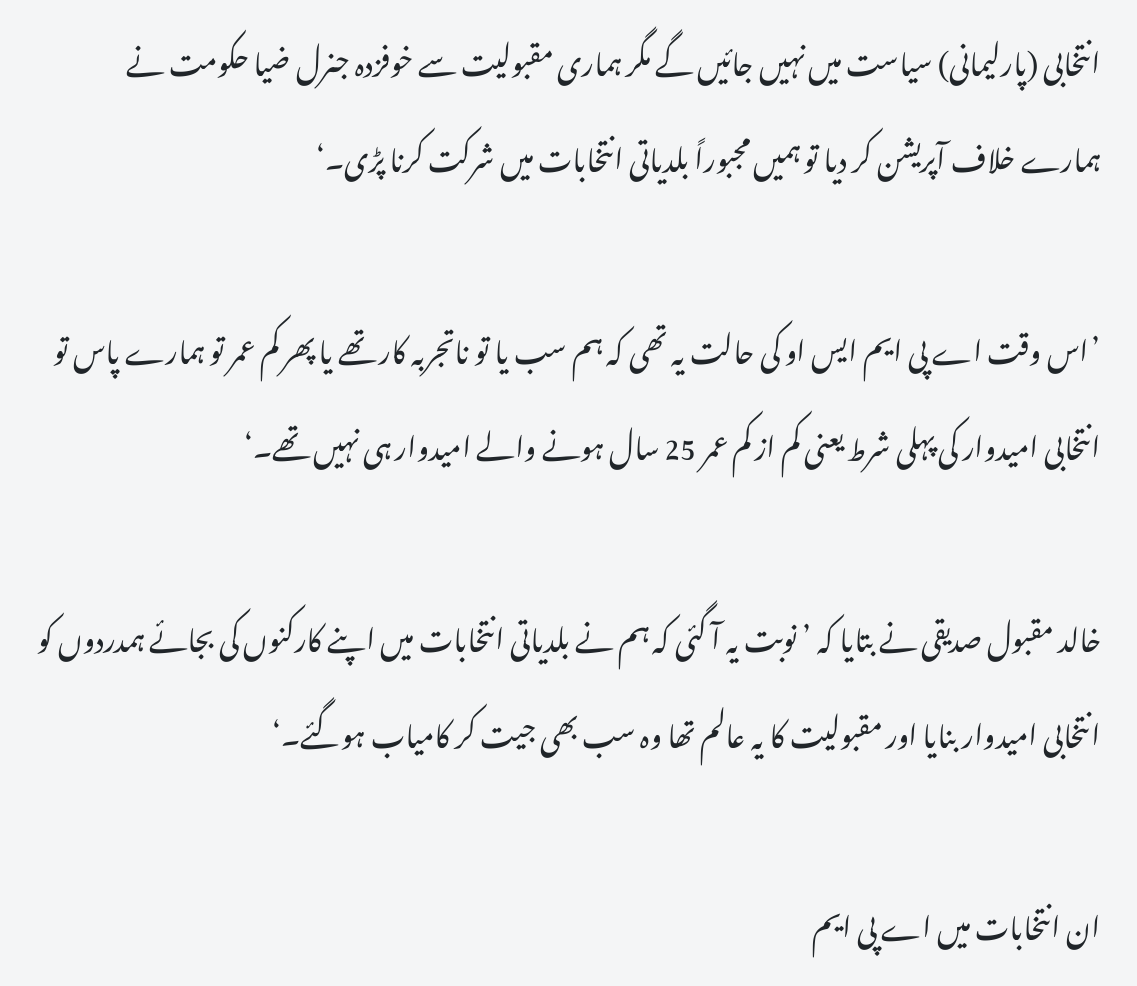انتخابی (پارلیمانی) سیاست میں نہیں جائیں گے مگر ہماری مقبولیت سے خوفزدہ جنرل ضیا حکومت نے ہمارے خلاف آپریشن کر دیا تو ہمیں مجبوراً بلدیاتی انتخابات میں شرکت کرنا پڑی۔‘

’اس وقت اے پی ایم ایس او کی حالت یہ تھی کہ ہم سب یا تو ناتجربہ کار تھے یا پھر کم عمر تو ہمارے پاس تو انتخابی امیدوار کی پہلی شرط یعنی کم از کم عمر 25 سال ہونے والے امیدوار ہی نہیں تھے۔‘

خالد مقبول صدیقی نے بتایا کہ ’نوبت یہ آ گئی کہ ہم نے بلدیاتی انتخابات میں اپنے کارکنوں کی بجائے ہمدردوں کو انتخابی امیدوار بنایا اور مقبولیت کا یہ عالم تھا وہ سب بھی جیت کر کامیاب ہوگئے۔‘

ان انتخابات میں اے پی ایم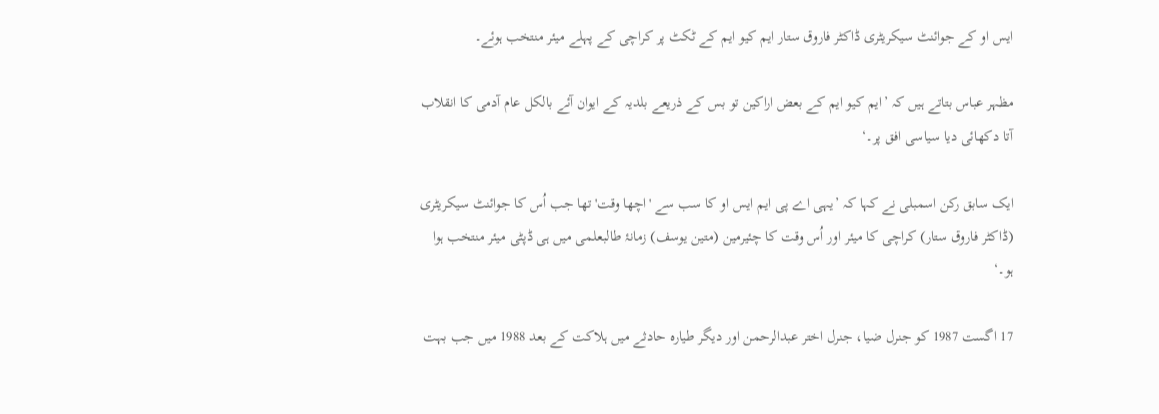ایس او کے جوائنٹ سیکریٹری ڈاکٹر فاروق ستار ایم کیو ایم کے ٹکٹ پر کراچی کے پہلے میئر منتخب ہوئے۔

مظہر عباس بتاتے ہیں کہ ’ایم کیو ایم کے بعض اراکین تو بس کے ذریعے بلدیہ کے ایوان آئے بالکل عام آدمی کا انقلاب آتا دکھائی دیا سیاسی افق پر۔‘

ایک سابق رکن اسمبلی نے کہا کہ ’یہی اے پی ایم ایس او کا سب سے 'اچھا وقت' تھا جب اُس کا جوائنٹ سیکریٹری (ڈاکٹر فاروق ستار) کراچی کا میئر اور اُس وقت کا چئیرمین (متین یوسف) زمانۂ طالبعلمی میں ہی ڈپٹی میئر منتخب ہوا ہو۔‘

17 اگست 1987 کو جنرل ضیا، جنرل اختر عبدالرحمن اور دیگر طیارہ حادثے میں ہلاکت کے بعد 1988 میں جب بہت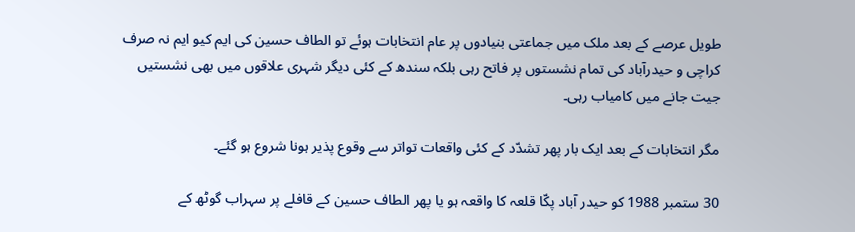طویل عرصے کے بعد ملک میں جماعتی بنیادوں پر عام انتخابات ہوئے تو الطاف حسین کی ایم کیو ایم نہ صرف کراچی و حیدرآباد کی تمام نشستوں پر فاتح رہی بلکہ سندھ کے کئی دیگر شہری علاقوں میں بھی نشستیں جیت جانے میں کامیاب رہی۔

مگر انتخابات کے بعد ایک بار پھر تشدّد کے کئی واقعات تواتر سے وقوع پذیر ہونا شروع ہو گئے۔

30 ستمبر 1988 کو حیدر آباد پکّا قلعہ کا واقعہ ہو یا پھر الطاف حسین کے قافلے پر سہراب گوٹھ کے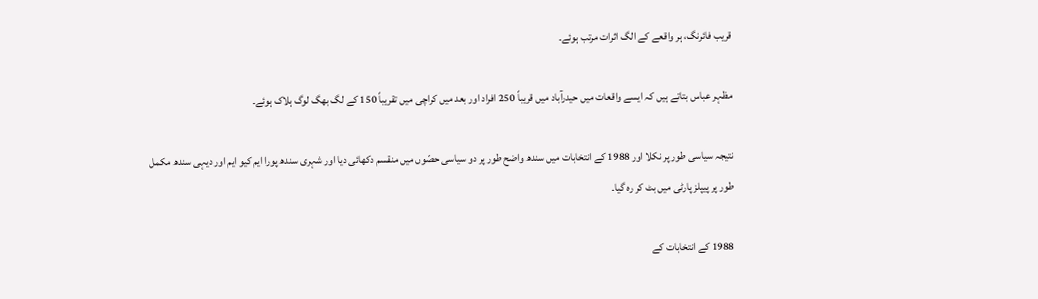قریب فائرنگ، ہر واقعے کے الگ اثرات مرتب ہوئے۔

مظہر عباس بتاتے ہیں کہ ایسے واقعات میں حیدرآباد میں قریباً 250 افراد اور بعد میں کراچی میں تقریباً 150 کے لگ بھگ لوگ ہلاک ہوئے۔

نتیجہ سیاسی طور پر نکلا اور 1988 کے انتخابات میں سندھ واضح طور پر دو سیاسی حصّوں میں منقسم دکھائی دیا اور شہری سندھ پورا ایم کیو ایم اور دیہی سندھ مکمل طور پر پیپلز پارٹی میں بٹ کر رہ گیا۔

1988 کے انتخابات کے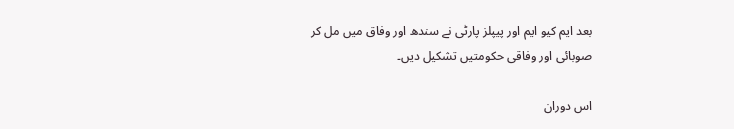بعد ایم کیو ایم اور پیپلز پارٹی نے سندھ اور وفاق میں مل کر صوبائی اور وفاقی حکومتیں تشکیل دیں۔

اس دوران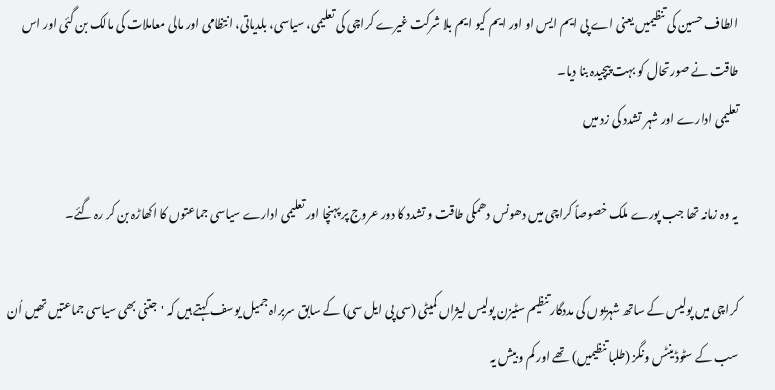الطاف حسین کی تنظیمیں یعنی اے پی ایم ایس او اور ایم کیو ایم بلا شرکت غیرے کراچی کی تعلیمی، سیاسی، بلدیاتی، انتظامی اور مالی معاملات کی مالک بن گئی اور اس طاقت نے صورتحال کو بہت پیچیدہ بنا دیا۔
تعلیمی ادارے اور شہر تشدد کی زد میں

یہ وہ زمانہ تھا جب پورے ملک خصوصاً کراچی میں دھونس دھمکی طاقت و تشدد کا دور عروج پر پہنچا اور تعلیمی ادارے سیاسی جماعتوں کا اکھاڑہ بن کر رہ گئے۔

کراچی میں پولیس کے ساتھ شہریوں کی مددگار تنظیم سٹیزن پولیس لیژاں کمیٹی (سی پی ایل سی) کے سابق سربراہ جمیل یوسف کہتے ہیں کہ 'جتنی بھی سیاسی جماعتیں تھیں اُن سب کے سٹوڈینٹس ونگز (طلبا تنظیمیں) تھے اور کم و بیش یہ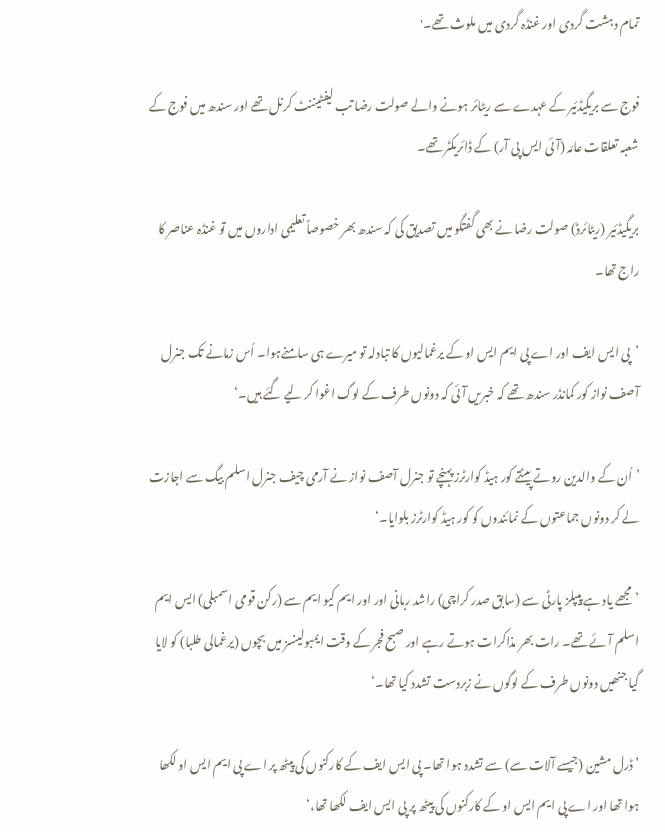تمام دہشت گردی اور غنڈہ گردی میں ملوث تھے۔'

فوج سے بریگیڈئیر کے عہدے سے ریٹائر ہونے والے صولت رضا تب لیفٹیننٹ کرنل تھے اور سندھ میں فوج کے شعبہ تعلقات عامّہ (آئی ایس پی آر) کے ڈائریکٹر تھے۔

بریگیڈئیر (ریٹائرڈ) صولت رضا نے بھی گفتگو میں تصدیق کی کہ سندھ بھر خصوصاً تعلیمی اداروں میں تو غنڈہ عناصر کا راج تھا۔

’پی ایس ایف اور اے پی ایم ایس او کے یرغمالیوں کا تبادلہ تو میرے ہی سامنےہوا۔ اُس زمانے تک جنرل آصف نواز کور کمانڈر سندھ تھے کہ خبریں آئی کہ دونوں طرف کے لوگ اغوا کر لیے گئے ہیں۔‘

’اُن کے والدین روتے پیٹتے کور ہیڈ کوارٹرز پہنچے تو جنرل آصف نواز نے آرمی چیف جنرل اسلم بیگ سے اجازت لے کر دونوں جماعتوں کے نمائندوں کو کور ہیڈ کوارٹرز بلوایا۔‘

’مجھے یاد ہے پیپلز پارٹی سے (سابق صدر کراچی) راشد ربانی اور اور ایم کیو ایم سے (رکن قومی اسمبلی) ایس ایم اسلم آئے تھے۔ رات بھر مذاکرات ہوتے رہے اور صبح فجر کے وقت ایمبولینسز میں بچوں (یرغمالی طلبا) کو لایا گیا جنھیں دونوں طرف کے لوگوں نے زبردست تشدد کیا تھا۔‘

’ڈرل مشین (جیسے آلات سے) سے تشدد ہوا تھا۔ پی ایس ایف کے کارکنوں کی پیٹھ پر اے پی ایم ایس او لکھا ہوا تھا اور اے پی ایم ایس او کے کارکنوں کی پیٹھ پر پی ایس ایف لکھا تھا،‘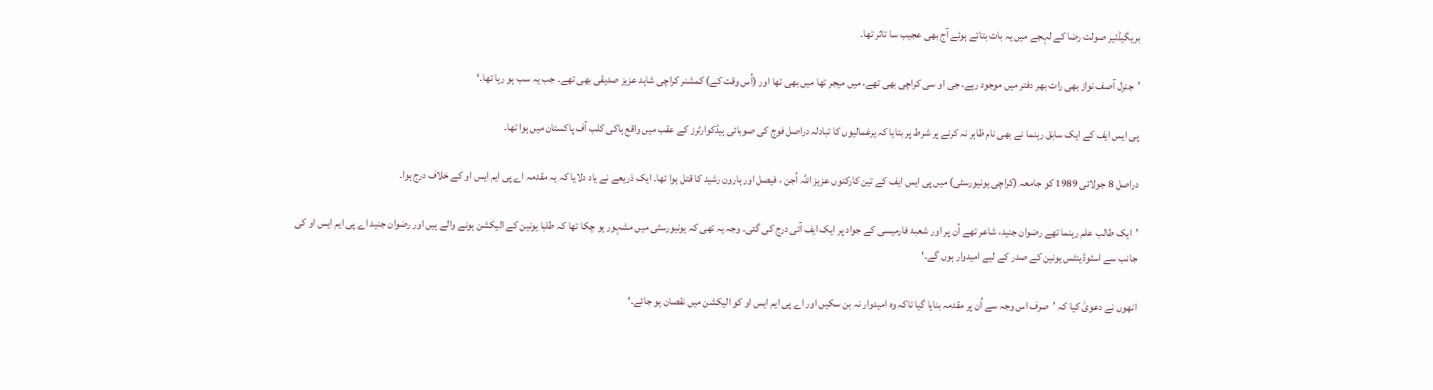بریگیڈئیر صولت رضا کے لہجے میں یہ بات بتاتے ہوئے آج بھی عجیب سا تاثر تھا۔

’جنرل آصف نواز بھی رات بھر دفتر میں موجود رہے، جی او سی کراچی بھی تھے، میں میجر تھا میں بھی تھا اور (اُس وقت کے) کمشنر کراچی شاہد عزیز صدیقی بھی تھے۔ جب یہ سب ہو رہا تھا۔‘

پی ایس ایف کے ایک سابق رہنما نے بھی نام ظاہر نہ کرنے پر شرط پر بتایا کہ یرغمالیوں کا تبادلہ دراصل فوج کی صوبائی ہیڈکوارٹرز کے عقب میں واقع ہاکی کلب آف پاکستان میں ہوا تھا۔

دراصل 8 جولائی 1989 کو جامعہ (کراچی یونیورسٹی) میں پی ایس ایف کے تین کارکنوں عزیز اللّہ اُجن ، فیصل اور ہارون رشید کا قتل ہوا تھا۔ ایک ذریعے نے یاد دلایا کہ یہ مقدمہ اے پی ایم ایس او کے خلاف درج ہوا۔

’ایک طالب علم رہنما تھے رضوان جنید، شاعر تھے اُن پر اور شعبۂ فارمیسی کے جواد پر ایک ایف آئی درج کی گئی۔ وجہ یہ تھی کہ یونیورسٹی میں مشہور ہو چکا تھا کہ طلبا یونین کے الیکشن ہونے والے ہیں اور رضوان جنید اے پی ایم ایس او کی جانب سے اسٹوڈینٹس یونین کے صدر کے لیے امیدوار ہوں گے۔‘

انھوں نے دعویٰ کیا کہ ’صرف اس وجہ سے اُن پر مقدمہ بنایا گیا تاکہ وہ امیدوار نہ بن سکیں اور اے پی ایم ایس او کو الیکشن میں نقصان ہو جائے۔‘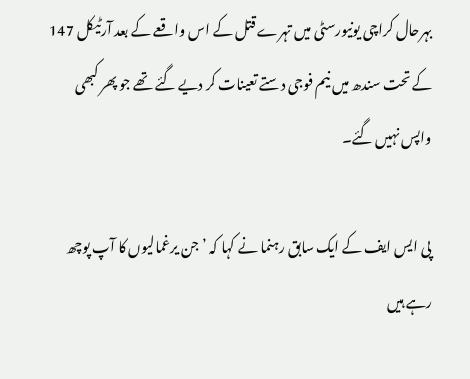بہرحال کراچی یونیورسٹی میں تہرے قتل کے اس واقعے کے بعد آرٹیکل 147 کے تحت سندھ میں نیم فوجی دستے تعینات کر دیے گئے تھے جو پھر کبھی واپس نہیں گئے۔

پی ایس ایف کے ایک سابق رہنما نے کہا کہ ’جن یرغمالیوں کا آپ پوچھ رہے ہیں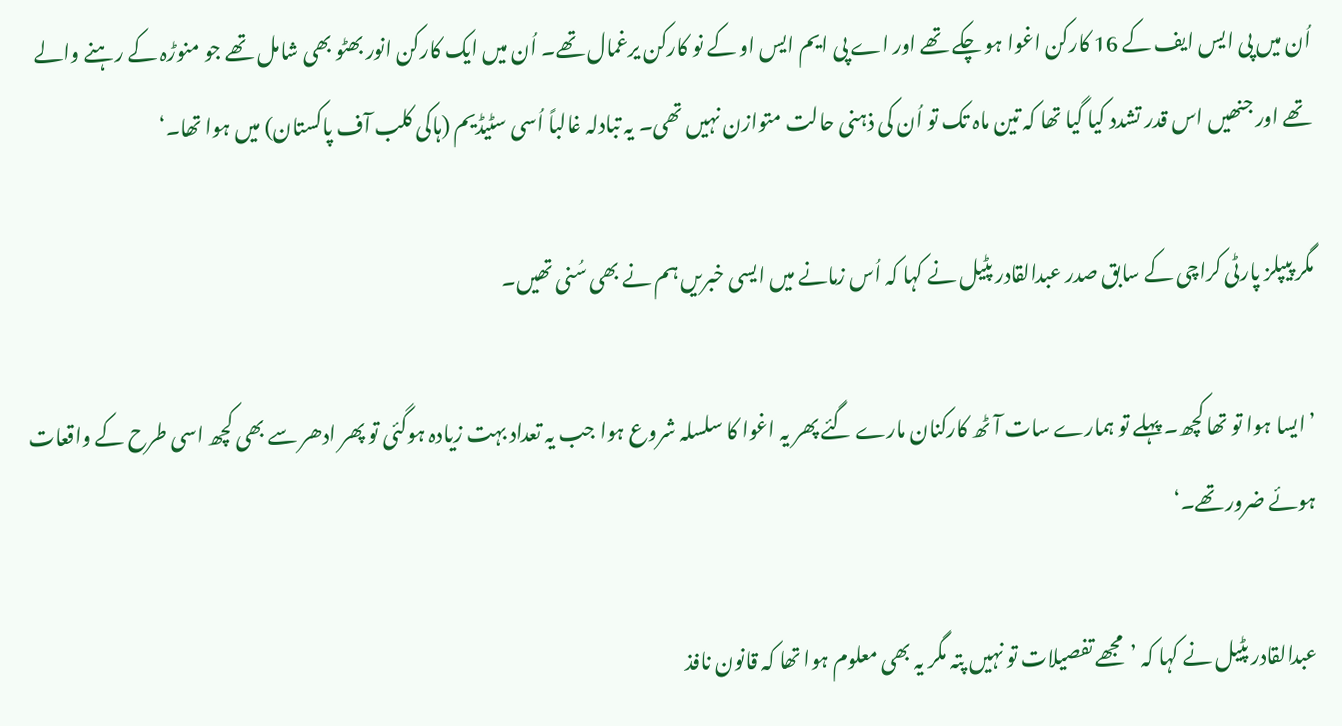اُن میں پی ایس ایف کے 16 کارکن اغوا ہو چکے تھے اور اے پی ایم ایس او کے نو کارکن یرغمال تھے۔ اُن میں ایک کارکن انور بھٹو بھی شامل تھے جو منوڑہ کے رہنے والے تھے اور جنھیں اس قدر تشدد کیا گیا تھا کہ تین ماہ تک تو اُن کی ذہنی حالت متوازن نہیں تھی۔ یہ تبادلہ غالباً اُسی سٹیڈیم (ہاکی کلب آف پاکستان) میں ہوا تھا۔‘

مگر پیپلز پارٹی کراچی کے سابق صدر عبدالقادر پٹیل نے کہا کہ اُس زمانے میں ایسی خبریں ہم نے بھی سُنی تھیں۔

’ایسا ہوا تو تھا کچھ۔ پہلے تو ہمارے سات آٹھ کارکنان مارے گئے پھر یہ اغوا کا سلسلہ شروع ہوا جب یہ تعداد بہت زیادہ ہوگئی تو پھر ادھر سے بھی کچھ اسی طرح کے واقعات ہوئے ضرور تھے۔‘

عبدالقادر پٹیل نے کہا کہ ’مجھے تفصیلات تو نہیں پتہ مگر یہ بھی معلوم ہوا تھا کہ قانون نافذ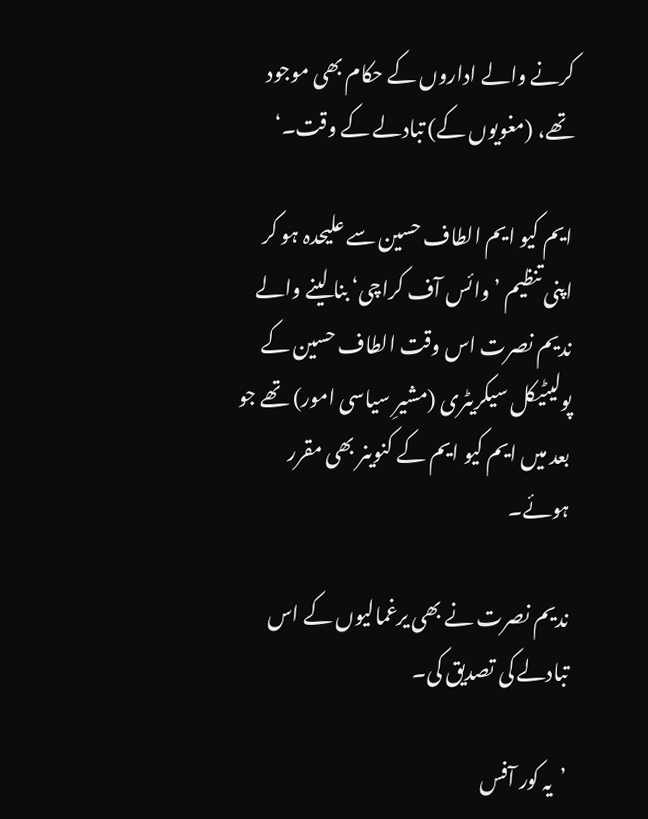کرنے والے اداروں کے حکام بھی موجود تھے، (مغویوں کے) تبادلے کے وقت۔‘

ایم کیو ایم الطاف حسین سے علیحدہ ہو کر اپنی تنظیم ’وائس آف کراچی‘ بنا لینے والے ندیم نصرت اس وقت الطاف حسین کے پولیٹیکل سیکریٹری (مشیرِ سیاسی امور) تھے جو بعد میں ایم کیو ایم کے کنوینر بھی مقرر ہوئے۔

ندیم نصرت نے بھی یرغمالیوں کے اس تبادلے کی تصدیق کی۔

’یہ کور آفس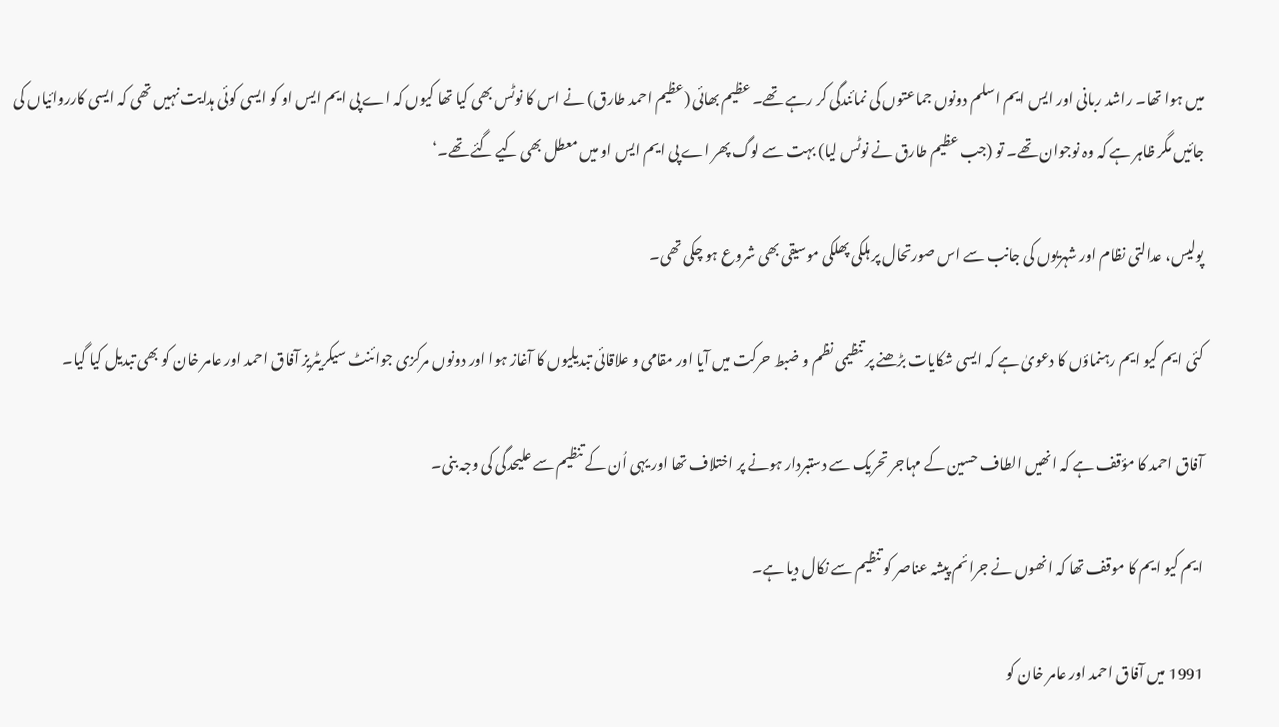میں ہوا تھا۔ راشد ربانی اور ایس ایم اسلم دونوں جماعتوں کی نمائندگی کر رہے تھے۔ عظیم بھائی (عظیم احمد طارق) نے اس کا نوٹس بھی کیا تھا کیوں کہ اے پی ایم ایس او کو ایسی کوئی ہدایت نہیں تھی کہ ایسی کارروائیاں کی جائیں مگر ظاہر ہے کہ وہ نوجوان تھے۔ تو (جب عظیم طارق نے نوٹس لیا) بہت سے لوگ پھر اے پی ایم ایس او میں معطل بھی کیے گئے تھے۔‘

پولیس، عدالتی نظام اور شہریوں کی جانب سے اس صورتحال پر ہلکی پھلکی موسیقی بھی شروع ہو چکی تھی۔

کئی ایم کیو ایم رہنماؤں کا دعویٰ ہے کہ ایسی شکایات بڑھنے پر تنظیمی نظم و ضبط حرکت میں آیا اور مقامی و علاقائی تبدیلیوں کا آغاز ہوا اور دونوں مرکزی جوائنٹ سیکریٹریز آفاق احمد اور عامر خان کو بھی تبدیل کیا گیا۔

آفاق احمد کا مؤقف ہے کہ انھیں الطاف حسین کے مہاجر تحریک سے دستبردار ہونے پر اختلاف تھا اور یہی اُن کے تنظیم سے علیحدگی کی وجہ بنی۔

ایم کیو ایم کا موقف تھا کہ انھوں نے جرائم پیشہ عناصر کو تنظیم سے نکال دیا ہے۔

1991 میں آفاق احمد اور عامر خان کو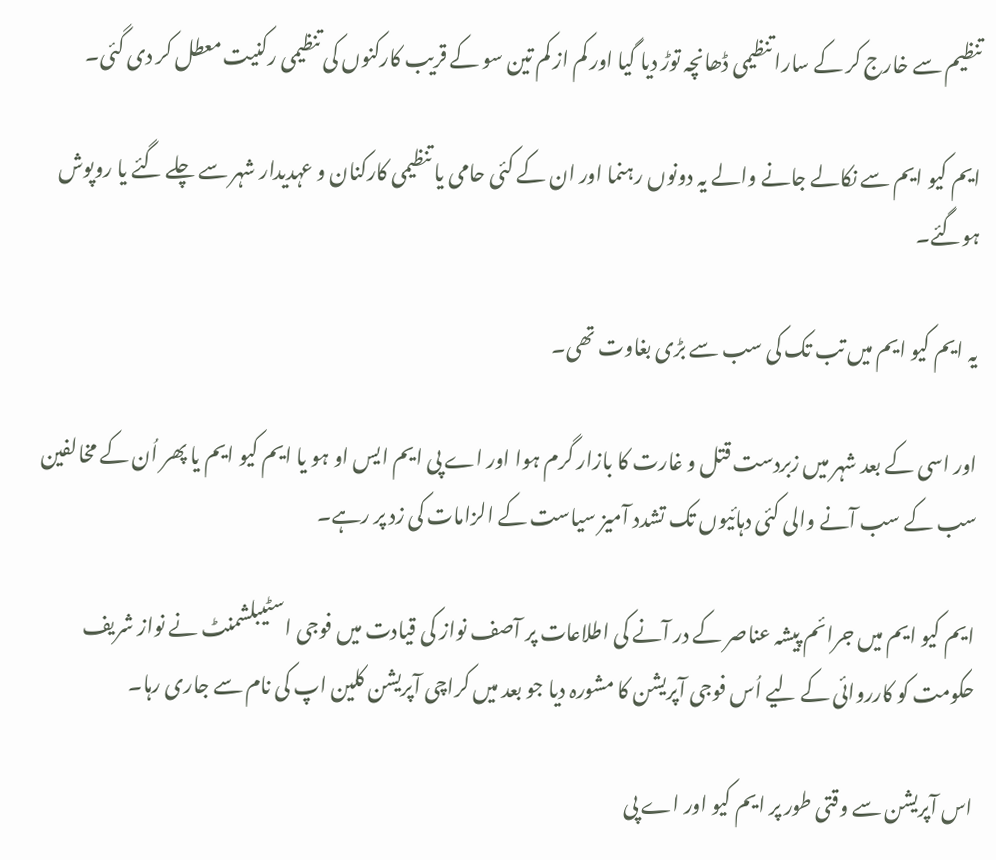تنظیم سے خارج کر کے سارا تنظیمی ڈھانچہ توڑ دیا گیا اور کم از کم تین سو کے قریب کارکنوں کی تنظیمی رکنیت معطل کر دی گئی۔

ایم کیو ایم سے نکالے جانے والے یہ دونوں رہنما اور ان کے کئی حامی یا تنظیمی کارکنان و عہدیدار شہر سے چلے گئے یا روپوش ہوگئے۔

یہ ایم کیو ایم میں تب تک کی سب سے بڑی بغاوت تھی۔

اور اسی کے بعد شہر میں زبردست قتل و غارت کا بازار گرم ہوا اور اے پی ایم ایس او ہو یا ایم کیو ایم یا پھر اُن کے مخالفین سب کے سب آنے والی کئی دہائیوں تک تشدد آمیز سیاست کے الزامات کی زد پر رہے۔

ایم کیو ایم میں جرائم پیشہ عناصر کے در آنے کی اطلاعات پر آصف نواز کی قیادت میں فوجی اسٹیبلشمنٹ نے نواز شریف حکومت کو کارروائی کے لیے اُس فوجی آپریشن کا مشورہ دیا جو بعد میں کراچی آپریشن کلین اپ کی نام سے جاری رہا۔

اس آپریشن سے وقتی طور پر ایم کیو اور اے پی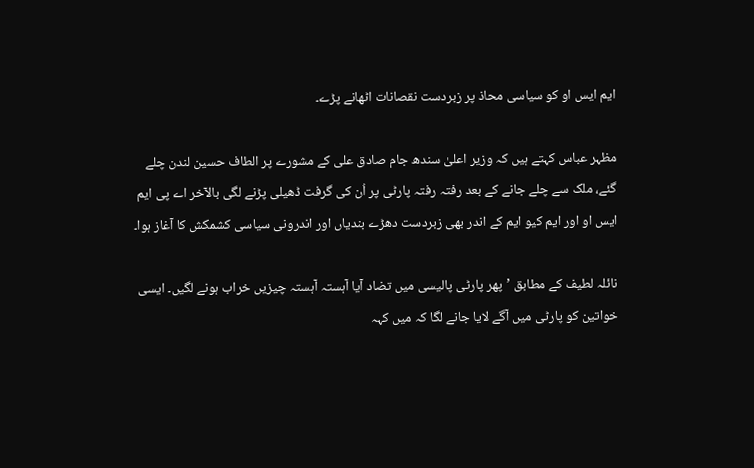ایم ایس او کو سیاسی محاذ پر زبردست نقصانات اٹھانے پڑے۔

مظہر عباس کہتے ہیں کہ وزیر اعلیٰ سندھ جام صادق علی کے مشورے پر الطاف حسین لندن چلے گئے، ملک سے چلے جانے کے بعد رفتہ رفتہ پارٹی پر اُن کی گرفت ڈھیلی پڑنے لگی بالآخر اے پی ایم ایس او اور ایم کیو ایم کے اندر بھی زبردست دھڑے بندیاں اور اندرونی سیاسی کشمکش کا آغاز ہوا۔

نائلہ لطیف کے مطابق ’پھر پارٹی پالیسی میں تضاد آیا آہستہ آہستہ چیزیں خراب ہونے لگیں۔ ایسی خواتین کو پارٹی میں آگے لایا جانے لگا کہ میں کہہ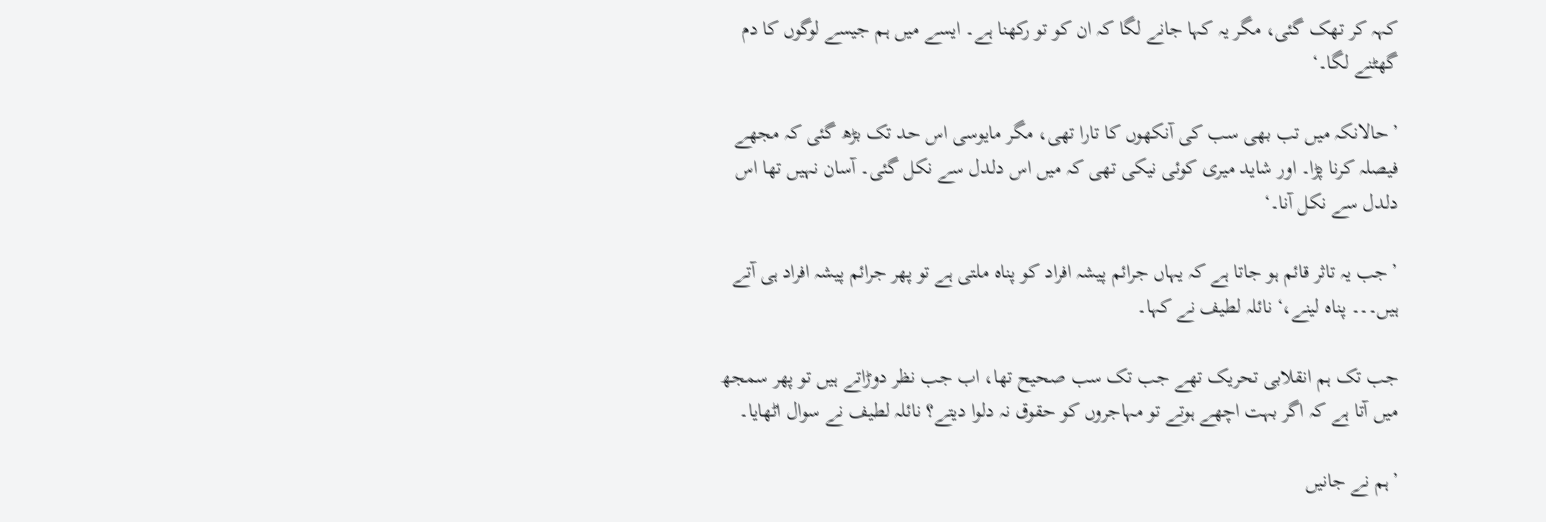کہہ کر تھک گئی، مگر یہ کہا جانے لگا کہ ان کو تو رکھنا ہے۔ ایسے میں ہم جیسے لوگوں کا دم گھٹنے لگا۔‘

’حالانکہ میں تب بھی سب کی آنکھوں کا تارا تھی، مگر مایوسی اس حد تک بڑھ گئی کہ مجھے فیصلہ کرنا پڑا۔ اور شاید میری کوئی نیکی تھی کہ میں اس دلدل سے نکل گئی۔ آسان نہیں تھا اس دلدل سے نکل آنا۔‘

’جب یہ تاثر قائم ہو جاتا ہے کہ یہاں جرائم پیشہ افراد کو پناہ ملتی ہے تو پھر جرائم پیشہ افراد ہی آتے ہیں۔۔۔ پناہ لینے،‘ نائلہ لطیف نے کہا۔

جب تک ہم انقلابی تحریک تھے جب تک سب صحیح تھا، اب جب نظر دوڑاتے ہیں تو پھر سمجھ میں آتا ہے کہ اگر بہت اچھے ہوتے تو مہاجروں کو حقوق نہ دلوا دیتے؟ نائلہ لطیف نے سوال اٹھایا۔

’ہم نے جانیں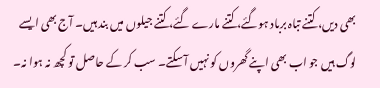بھی دیں، کتنے تباہ برباد ہوگئے، کتنے مارے گئے، کتنے جیلوں میں بند ہیں۔ آج بھی ایسے لوگ ہیں جو اب بھی اپنے گھروں کو نہیں آ سکتے۔ سب کر کے حاصل تو کچھ نہ ہوا نہ۔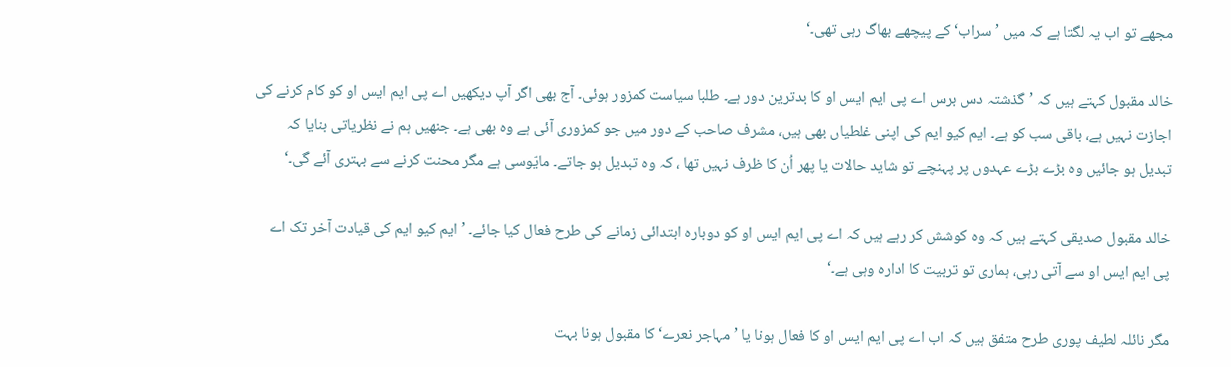مجھے تو اب یہ لگتا ہے کہ میں ’سراب‘ کے پیچھے بھاگ رہی تھی۔‘

خالد مقبول کہتے ہیں کہ ’گذشتہ دس برس اے پی ایم ایس او کا بدترین دور ہے۔ طلبا سیاست کمزور ہوئی۔ آج بھی اگر آپ دیکھیں اے پی ایم ایس او کو کام کرنے کی اجازت نہیں ہے، باقی سب کو ہے۔ ایم کیو ایم کی اپنی غلطیاں بھی ہیں، مشرف صاحب کے دور میں جو کمزوری آئی ہے وہ بھی ہے۔ جنھیں ہم نے نظریاتی بنایا کہ تبدیل ہو جائیں وہ بڑے بڑے عہدوں پر پہنچے تو شاید حالات یا پھر اُن کا ظرف نہیں تھا ، کہ وہ تبدیل ہو جاتے۔ مایّوسی ہے مگر محنت کرنے سے بہتری آئے گی۔‘

خالد مقبول صدیقی کہتے ہیں کہ وہ کوشش کر رہے ہیں کہ اے پی ایم ایس او کو دوبارہ ابتدائی زمانے کی طرح فعال کیا جائے۔ ’ایم کیو ایم کی قیادت آخر تک اے پی ایم ایس او سے آتی رہی، ہماری تو تربیت کا ادارہ وہی ہے۔‘

مگر نائلہ لطیف پوری طرح متفق ہیں کہ اب اے پی ایم ایس او کا فعال ہونا یا ’مہاجر نعرے‘ کا مقبول ہونا بہت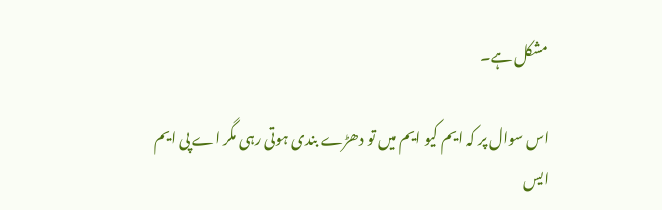مشکل ہے۔

اس سوال پر کہ ایم کیو ایم میں تو دھڑے بندی ہوتی رہی مگر اے پی ایم ایس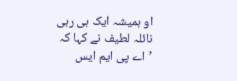او ہمیشہ ایک ہی رہی نائلہ لطیف نے کہا کہ ’اے پی ایم ایس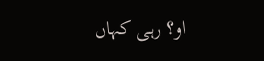او؟ رہی کہاں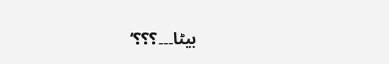بیٹا۔۔۔؟؟؟‘